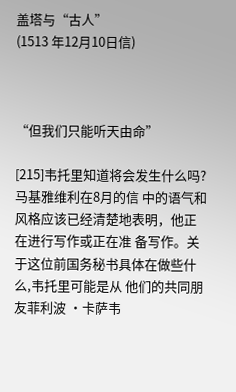盖塔与“古人”
(1513 年12月10日信)



“但我们只能听天由命”

[215]韦托里知道将会发生什么吗?马基雅维利在8月的信 中的语气和风格应该已经清楚地表明，他正在进行写作或正在准 备写作。关于这位前国务秘书具体在做些什么,韦托里可能是从 他们的共同朋友菲利波 ·卡萨韦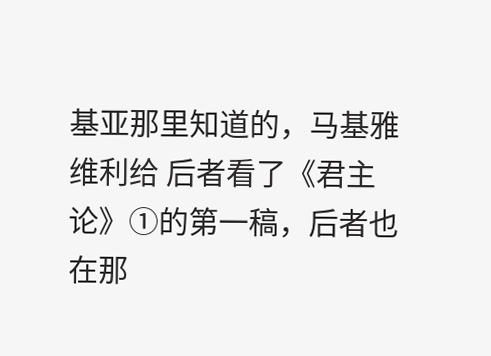基亚那里知道的，马基雅维利给 后者看了《君主论》①的第一稿，后者也在那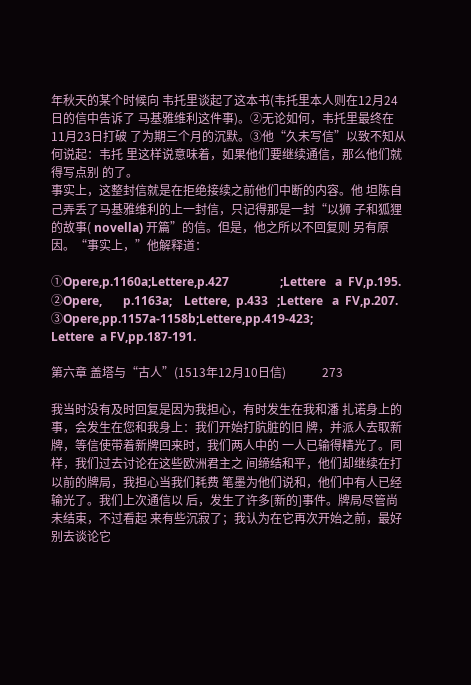年秋天的某个时候向 韦托里谈起了这本书(韦托里本人则在12月24日的信中告诉了 马基雅维利这件事)。②无论如何，韦托里最终在11月23日打破 了为期三个月的沉默。③他“久未写信”以致不知从何说起：韦托 里这样说意味着，如果他们要继续通信，那么他们就得写点别 的了。
事实上，这整封信就是在拒绝接续之前他们中断的内容。他 坦陈自己弄丢了马基雅维利的上一封信，只记得那是一封“以狮 子和狐狸的故事( novella) 开篇”的信。但是，他之所以不回复则 另有原因。“事实上，”他解释道：

①Opere,p.1160a;Lettere,p.427                 ;Lettere   a  FV,p.195.
②Opere,       p.1163a;    Lettere,  p.433   ;Lettere   a  FV,p.207.
③Opere,pp.1157a-1158b;Lettere,pp.419-423;                       Lettere  a FV,pp.187-191.

第六章 盖塔与“古人”(1513年12月10日信)            273

我当时没有及时回复是因为我担心，有时发生在我和潘 扎诺身上的事，会发生在您和我身上：我们开始打肮脏的旧 牌，并派人去取新牌，等信使带着新牌回来时，我们两人中的 一人已输得精光了。同样，我们过去讨论在这些欧洲君主之 间缔结和平，他们却继续在打以前的牌局，我担心当我们耗费 笔墨为他们说和，他们中有人已经输光了。我们上次通信以 后，发生了许多[新的]事件。牌局尽管尚未结束，不过看起 来有些沉寂了；我认为在它再次开始之前，最好别去谈论它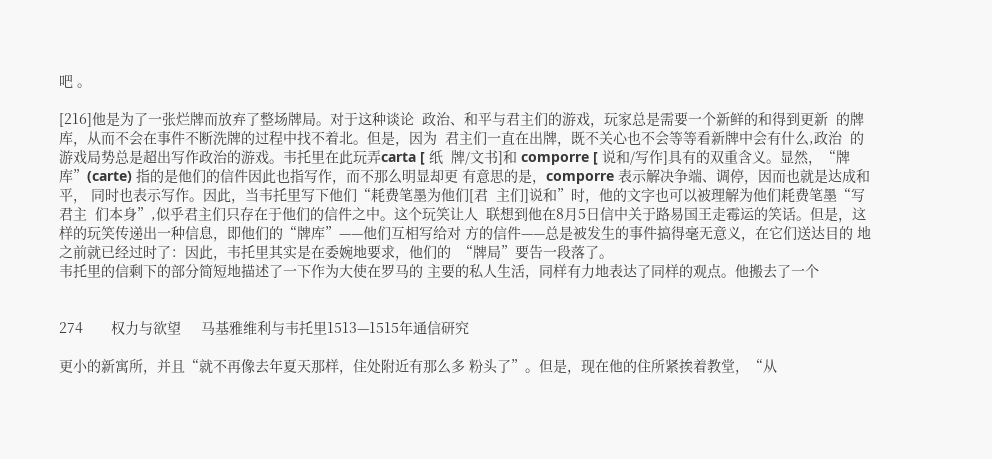吧 。

[216]他是为了一张烂牌而放弃了整场牌局。对于这种谈论  政治、和平与君主们的游戏，玩家总是需要一个新鲜的和得到更新  的牌库，从而不会在事件不断洗牌的过程中找不着北。但是，因为  君主们一直在出牌，既不关心也不会等等看新牌中会有什么,政治  的游戏局势总是超出写作政治的游戏。韦托里在此玩弄carta [ 纸  牌/文书]和 comporre [ 说和/写作]具有的双重含义。显然，“牌  库”(carte) 指的是他们的信件因此也指写作，而不那么明显却更 有意思的是，comporre 表示解决争端、调停，因而也就是达成和平， 同时也表示写作。因此，当韦托里写下他们“耗费笔墨为他们[君  主们]说和”时，他的文字也可以被理解为他们耗费笔墨“写君主  们本身”,似乎君主们只存在于他们的信件之中。这个玩笑让人  联想到他在8月5日信中关于路易国王走霉运的笑话。但是，这 样的玩笑传递出一种信息，即他们的“牌库”——他们互相写给对 方的信件——总是被发生的事件搞得毫无意义，在它们送达目的 地之前就已经过时了：因此，韦托里其实是在委婉地要求，他们的  “牌局”要告一段落了。
韦托里的信剩下的部分简短地描述了一下作为大使在罗马的 主要的私人生活，同样有力地表达了同样的观点。他搬去了一个


274       权力与欲望     马基雅维利与韦托里1513—1515年通信研究

更小的新寓所，并且“就不再像去年夏天那样，住处附近有那么多 粉头了”。但是，现在他的住所紧挨着教堂，“从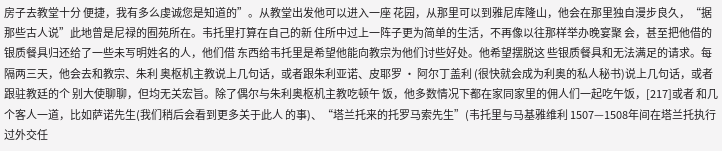房子去教堂十分 便捷，我有多么虔诚您是知道的”。从教堂出发他可以进入一座 花园，从那里可以到雅尼库隆山，他会在那里独自漫步良久，“据 那些古人说”此地曾是尼禄的囿苑所在。韦托里打算在自己的新 住所中过上一阵子更为简单的生活，不再像以往那样举办晚宴聚 会，甚至把他借的银质餐具归还给了一些未写明姓名的人，他们借 东西给韦托里是希望他能向教宗为他们讨些好处。他希望摆脱这 些银质餐具和无法满足的请求。每隔两三天，他会去和教宗、朱利 奥枢机主教说上几句话，或者跟朱利亚诺、皮耶罗 · 阿尔丁盖利 (很快就会成为利奥的私人秘书)说上几句话，或者跟驻教廷的个 别大使聊聊，但均无关宏旨。除了偶尔与朱利奥枢机主教吃顿午 饭，他多数情况下都在家同家里的佣人们一起吃午饭，[217]或者 和几个客人一道，比如萨诺先生(我们稍后会看到更多关于此人 的事)、“塔兰托来的托罗马索先生”(韦托里与马基雅维利 1507—1508年间在塔兰托执行过外交任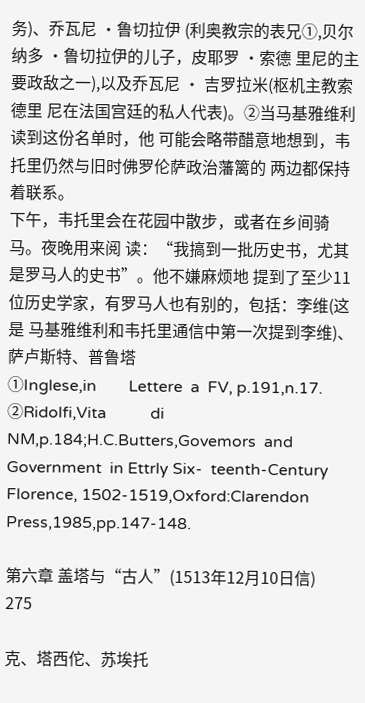务)、乔瓦尼 ·鲁切拉伊 (利奥教宗的表兄①,贝尔纳多 ·鲁切拉伊的儿子，皮耶罗 ·索德 里尼的主要政敌之一),以及乔瓦尼 · 吉罗拉米(枢机主教索德里 尼在法国宫廷的私人代表)。②当马基雅维利读到这份名单时，他 可能会略带醋意地想到，韦托里仍然与旧时佛罗伦萨政治藩篱的 两边都保持着联系。
下午，韦托里会在花园中散步，或者在乡间骑马。夜晚用来阅 读：“我搞到一批历史书，尤其是罗马人的史书”。他不嫌麻烦地 提到了至少11位历史学家，有罗马人也有别的，包括：李维(这是 马基雅维利和韦托里通信中第一次提到李维)、萨卢斯特、普鲁塔
①Inglese,in        Lettere  a  FV, p.191,n.17.
②Ridolfi,Vita           di           NM,p.184;H.C.Butters,Govemors  and  Government  in Ettrly Six-  teenth-Century Florence, 1502-1519,Oxford:Clarendon            Press,1985,pp.147-148.

第六章 盖塔与“古人”(1513年12月10日信)            275

克、塔西佗、苏埃托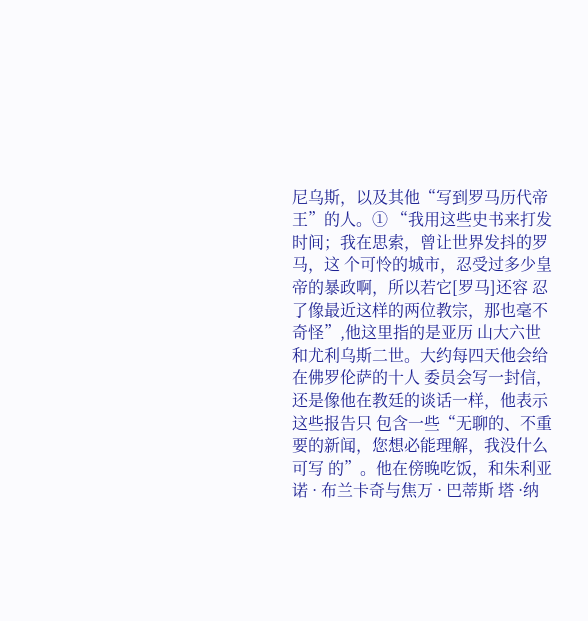尼乌斯，以及其他“写到罗马历代帝王”的人。① “我用这些史书来打发时间；我在思索，曾让世界发抖的罗马，这 个可怜的城市，忍受过多少皇帝的暴政啊，所以若它[罗马]还容 忍了像最近这样的两位教宗，那也毫不奇怪”,他这里指的是亚历 山大六世和尤利乌斯二世。大约每四天他会给在佛罗伦萨的十人 委员会写一封信，还是像他在教廷的谈话一样，他表示这些报告只 包含一些“无聊的、不重要的新闻，您想必能理解，我没什么可写 的”。他在傍晚吃饭，和朱利亚诺 · 布兰卡奇与焦万 · 巴蒂斯 塔 ·纳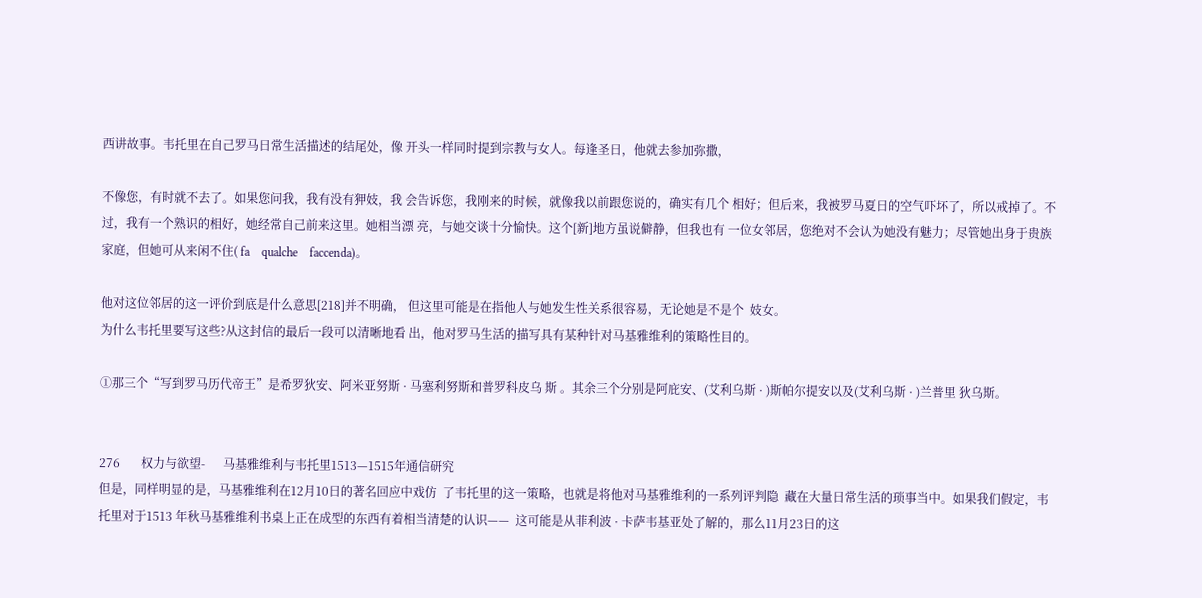西讲故事。韦托里在自己罗马日常生活描述的结尾处，像 开头一样同时提到宗教与女人。每逢圣日，他就去参加弥撒，

不像您，有时就不去了。如果您问我，我有没有狎妓，我 会告诉您，我刚来的时候，就像我以前跟您说的，确实有几个 相好；但后来，我被罗马夏日的空气吓坏了，所以戒掉了。不 过，我有一个熟识的相好，她经常自己前来这里。她相当漂 亮，与她交谈十分愉快。这个[新]地方虽说僻静，但我也有 一位女邻居，您绝对不会认为她没有魅力；尽管她出身于贵族 家庭，但她可从来闲不住( fa    qualche    faccenda)。

他对这位邻居的这一评价到底是什么意思[218]并不明确， 但这里可能是在指他人与她发生性关系很容易，无论她是不是个  妓女。
为什么韦托里要写这些?从这封信的最后一段可以清晰地看 出，他对罗马生活的描写具有某种针对马基雅维利的策略性目的。

①那三个“写到罗马历代帝王”是希罗狄安、阿米亚努斯 · 马塞利努斯和普罗科皮乌 斯 。其余三个分别是阿庇安、(艾利乌斯 · )斯帕尔提安以及(艾利乌斯 · )兰普里 狄乌斯。


276       权力与欲望-      马基雅维利与韦托里1513—1515年通信研究
但是，同样明显的是，马基雅维利在12月10日的著名回应中戏仿  了韦托里的这一策略，也就是将他对马基雅维利的一系列评判隐  藏在大量日常生活的琐事当中。如果我们假定，韦托里对于1513 年秋马基雅维利书桌上正在成型的东西有着相当清楚的认识——  这可能是从菲利波 · 卡萨韦基亚处了解的，那么11月23日的这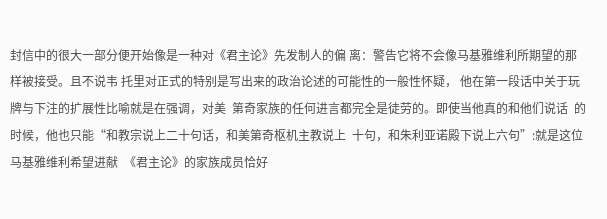封信中的很大一部分便开始像是一种对《君主论》先发制人的偏 离：警告它将不会像马基雅维利所期望的那样被接受。且不说韦 托里对正式的特别是写出来的政治论述的可能性的一般性怀疑， 他在第一段话中关于玩牌与下注的扩展性比喻就是在强调，对美  第奇家族的任何进言都完全是徒劳的。即使当他真的和他们说话  的时候，他也只能“和教宗说上二十句话，和美第奇枢机主教说上  十句，和朱利亚诺殿下说上六句”:就是这位马基雅维利希望进献  《君主论》的家族成员恰好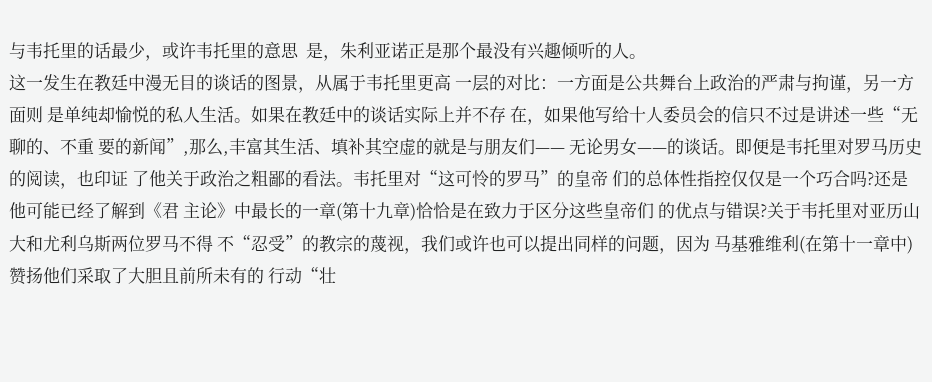与韦托里的话最少，或许韦托里的意思  是，朱利亚诺正是那个最没有兴趣倾听的人。
这一发生在教廷中漫无目的谈话的图景，从属于韦托里更高 一层的对比：一方面是公共舞台上政治的严肃与拘谨，另一方面则 是单纯却愉悦的私人生活。如果在教廷中的谈话实际上并不存 在，如果他写给十人委员会的信只不过是讲述一些“无聊的、不重 要的新闻”,那么,丰富其生活、填补其空虚的就是与朋友们—— 无论男女——的谈话。即便是韦托里对罗马历史的阅读，也印证 了他关于政治之粗鄙的看法。韦托里对“这可怜的罗马”的皇帝 们的总体性指控仅仅是一个巧合吗?还是他可能已经了解到《君 主论》中最长的一章(第十九章)恰恰是在致力于区分这些皇帝们 的优点与错误?关于韦托里对亚历山大和尤利乌斯两位罗马不得 不“忍受”的教宗的蔑视，我们或许也可以提出同样的问题，因为 马基雅维利(在第十一章中)赞扬他们采取了大胆且前所未有的 行动“壮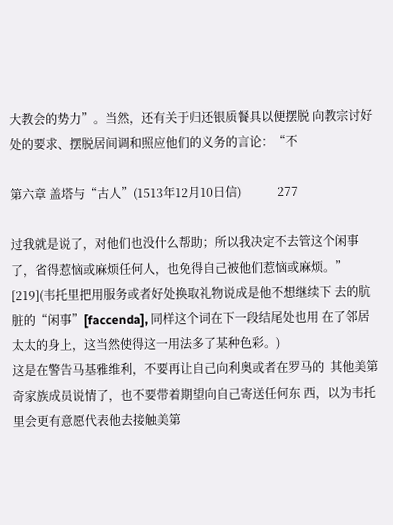大教会的势力”。当然，还有关于归还银质餐具以便摆脱 向教宗讨好处的要求、摆脱居间调和照应他们的义务的言论：“不

第六章 盖塔与“古人”(1513年12月10日信)            277

过我就是说了，对他们也没什么帮助；所以我决定不去管这个闲事  了，省得惹恼或麻烦任何人，也免得自己被他们惹恼或麻烦。”
[219](韦托里把用服务或者好处换取礼物说成是他不想继续下 去的肮脏的“闲事”[faccenda], 同样这个词在下一段结尾处也用 在了邻居太太的身上，这当然使得这一用法多了某种色彩。)
这是在警告马基雅维利，不要再让自己向利奥或者在罗马的  其他美第奇家族成员说情了，也不要带着期望向自己寄送任何东 西，以为韦托里会更有意愿代表他去接触美第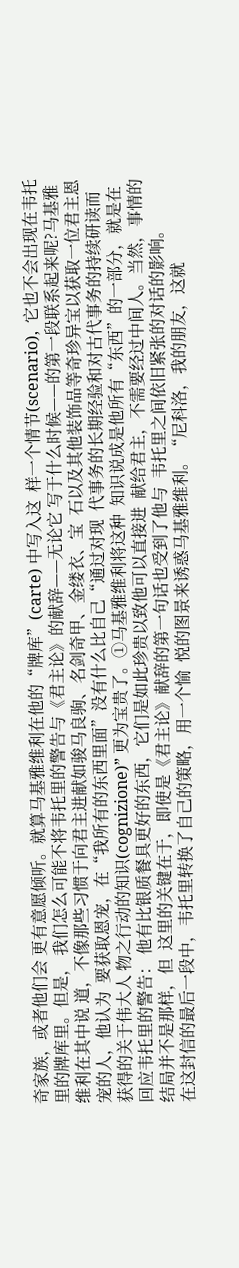奇家族，或者他们会 更有意愿倾听。就算马基雅维利在他的“牌库”(carte) 中写入这  样一个情节(scenario),  它也不会出现在韦托里的牌库里。但是， 我们怎么可能不将韦托里的警告与《君主论》的献辞——无论它 写于什么时候——的第一段联系起来呢?马基雅维利在其中说 道，不像那些习惯于向君主进献如骏马良驹、名剑奇甲、金缕衣、宝  石以及其他装饰品等奇珍异宝以获取一位君主恩宠的人，他认为  要获取恩宠，在“我所有的东西里面”没有什么比自己“通过对现  代事务的长期经验和对古代事务的持续研读而获得的关于伟大人 物之行动的知识(cognizione)” 更为宝贵了。①马基雅维利将这种  知识说成是他所有“东西”的一部分，就是在回应韦托里的警告： 他有比银质餐具更好的东西，它们是如此珍贵以致他可以直接进  献给君主，不需要经过中间人。当然，事情的结局并不是那样，但  这里的关键在于，即使是《君主论》献辞的第一句话也受到了他与  韦托里之间依旧紧张的对话的影响。
在这封信的最后一段中，韦托里转换了自己的策略，用一个愉  悦的图景来诱惑马基雅维利。“尼科洛，我的朋友，这就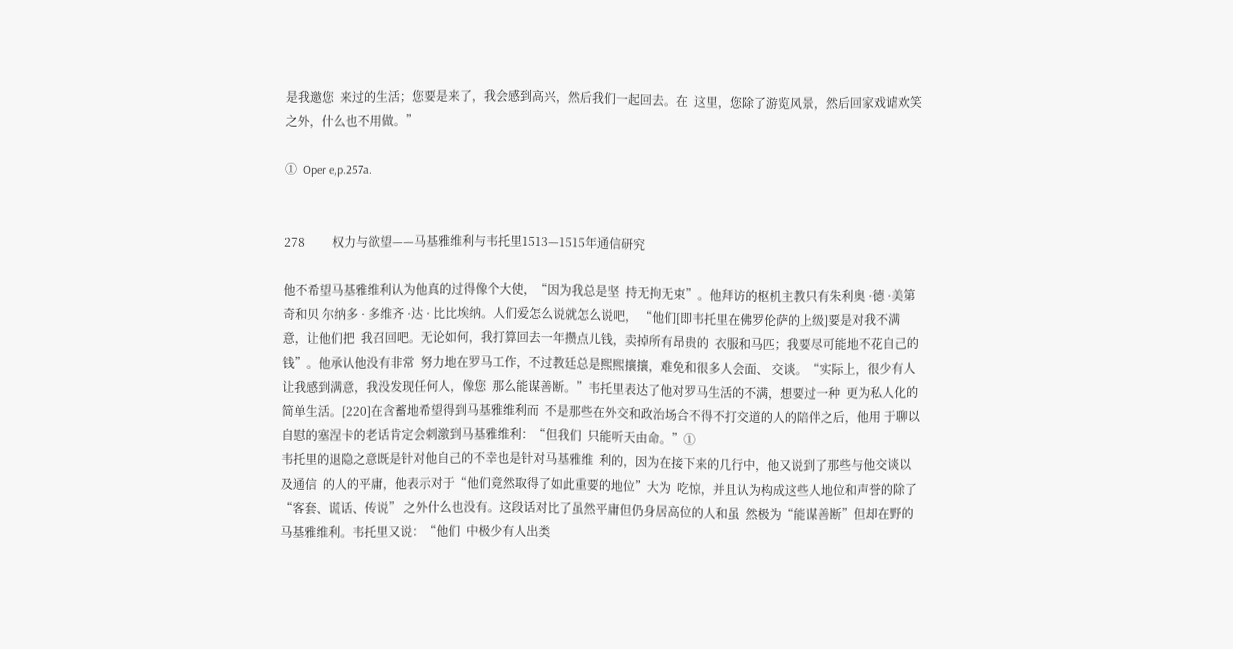是我邀您  来过的生活；您要是来了，我会感到高兴，然后我们一起回去。在  这里，您除了游览风景，然后回家戏谑欢笑之外，什么也不用做。”

①  Oper e,p.257a.


278         权力与欲望——马基雅维利与韦托里1513—1515年通信研究

他不希望马基雅维利认为他真的过得像个大使，“因为我总是坚  持无拘无束”。他拜访的枢机主教只有朱利奥 ·德 ·美第奇和贝 尔纳多 · 多维齐 ·达 · 比比埃纳。人们爱怎么说就怎么说吧， “他们[即韦托里在佛罗伦萨的上级]要是对我不满意，让他们把  我召回吧。无论如何，我打算回去一年攒点儿钱，卖掉所有昂贵的  衣服和马匹；我要尽可能地不花自己的钱”。他承认他没有非常  努力地在罗马工作，不过教廷总是熙熙攘攘，难免和很多人会面、 交谈。“实际上，很少有人让我感到满意，我没发现任何人，像您  那么能谋善断。”韦托里表达了他对罗马生活的不满，想要过一种  更为私人化的简单生活。[220]在含蓄地希望得到马基雅维利而  不是那些在外交和政治场合不得不打交道的人的陪伴之后，他用 于聊以自慰的塞涅卡的老话肯定会刺激到马基雅维利：“但我们  只能听天由命。”①
韦托里的退隐之意既是针对他自己的不幸也是针对马基雅维  利的，因为在接下来的几行中，他又说到了那些与他交谈以及通信  的人的平庸，他表示对于“他们竟然取得了如此重要的地位”大为  吃惊，并且认为构成这些人地位和声誉的除了“客套、谎话、传说” 之外什么也没有。这段话对比了虽然平庸但仍身居高位的人和虽  然极为“能谋善断”但却在野的马基雅维利。韦托里又说：“他们  中极少有人出类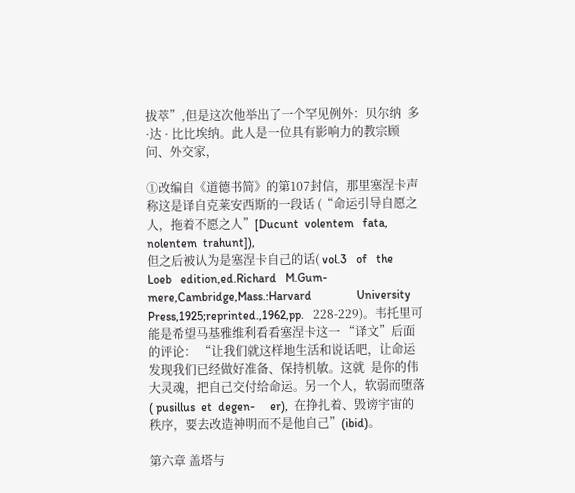拔萃”,但是这次他举出了一个罕见例外：贝尔纳  多 ·达 · 比比埃纳。此人是一位具有影响力的教宗顾问、外交家，

①改编自《道德书简》的第107封信，那里塞涅卡声称这是译自克莱安西斯的一段话 (“命运引导自愿之人，拖着不愿之人”[Ducunt  volentem   fata, nolentem  trahunt]),
但之后被认为是塞涅卡自己的话( vol.3   of   the   Loeb   edition,ed.Richard   M.Gum-     mere,Cambridge,Mass.:Harvard               University               Press,1925;reprinted.,1962,pp.   228-229)。韦托里可能是希望马基雅维利看看塞涅卡这一 “译文”后面的评论： “让我们就这样地生活和说话吧，让命运发现我们已经做好准备、保持机敏。这就  是你的伟大灵魂，把自己交付给命运。另一个人，软弱而堕落( pusillus  et  degen-     er),  在挣扎着、毁谤宇宙的秩序，要去改造神明而不是他自己”(ibid)。

第六章 盖塔与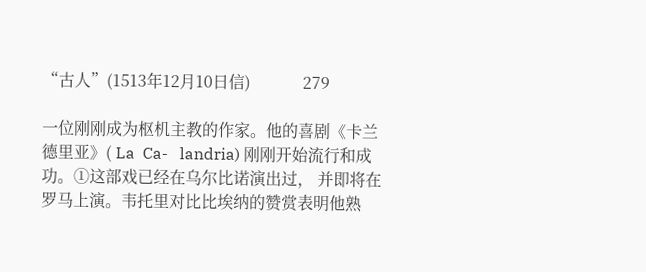“古人”(1513年12月10日信)             279

一位刚刚成为枢机主教的作家。他的喜剧《卡兰德里亚》( La  Ca-   landria) 刚刚开始流行和成功。①这部戏已经在乌尔比诺演出过， 并即将在罗马上演。韦托里对比比埃纳的赞赏表明他熟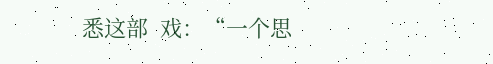悉这部  戏：“一个思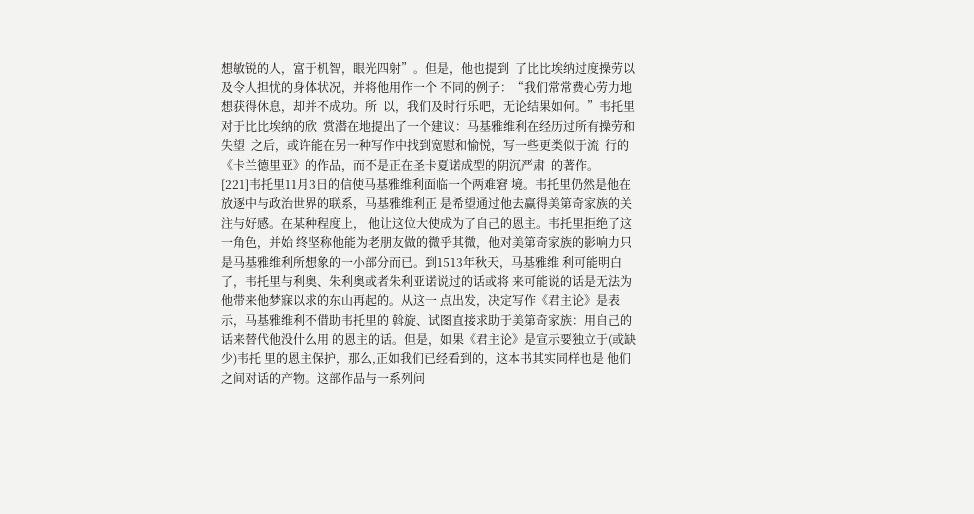想敏锐的人，富于机智，眼光四射”。但是，他也提到  了比比埃纳过度操劳以及令人担忧的身体状况，并将他用作一个 不同的例子：“我们常常费心劳力地想获得休息，却并不成功。所  以，我们及时行乐吧，无论结果如何。”韦托里对于比比埃纳的欣  赏潜在地提出了一个建议：马基雅维利在经历过所有操劳和失望  之后，或许能在另一种写作中找到宽慰和愉悦，写一些更类似于流  行的《卡兰德里亚》的作品，而不是正在圣卡夏诺成型的阴沉严肃  的著作。
[221]韦托里11月3日的信使马基雅维利面临一个两难窘 境。韦托里仍然是他在放逐中与政治世界的联系，马基雅维利正 是希望通过他去赢得美第奇家族的关注与好感。在某种程度上， 他让这位大使成为了自己的恩主。韦托里拒绝了这一角色，并始 终坚称他能为老朋友做的微乎其微，他对美第奇家族的影响力只 是马基雅维利所想象的一小部分而已。到1513年秋天，马基雅维 利可能明白了，韦托里与利奥、朱利奥或者朱利亚诺说过的话或将 来可能说的话是无法为他带来他梦寐以求的东山再起的。从这一 点出发，决定写作《君主论》是表示，马基雅维利不借助韦托里的 斡旋、试图直接求助于美第奇家族：用自己的话来替代他没什么用 的恩主的话。但是，如果《君主论》是宣示要独立于(或缺少)韦托 里的恩主保护，那么,正如我们已经看到的，这本书其实同样也是 他们之间对话的产物。这部作品与一系列问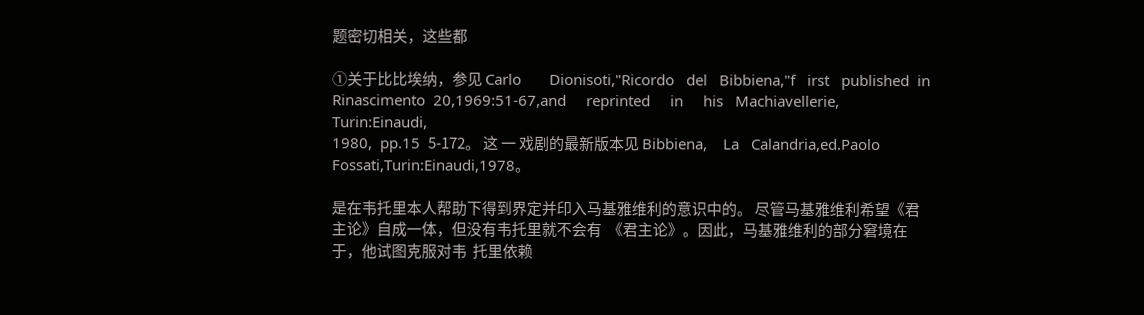题密切相关，这些都

①关于比比埃纳，参见 Carlo       Dionisoti,"Ricordo   del   Bibbiena,"f   irst   published  in Rinascimento  20,1969:51-67,and     reprinted     in     his   Machiavellerie, Turin:Einaudi,
1980,  pp.15  5-172。 这 一 戏剧的最新版本见 Bibbiena,    La   Calandria,ed.Paolo Fossati,Turin:Einaudi,1978。

是在韦托里本人帮助下得到界定并印入马基雅维利的意识中的。 尽管马基雅维利希望《君主论》自成一体，但没有韦托里就不会有  《君主论》。因此，马基雅维利的部分窘境在于，他试图克服对韦  托里依赖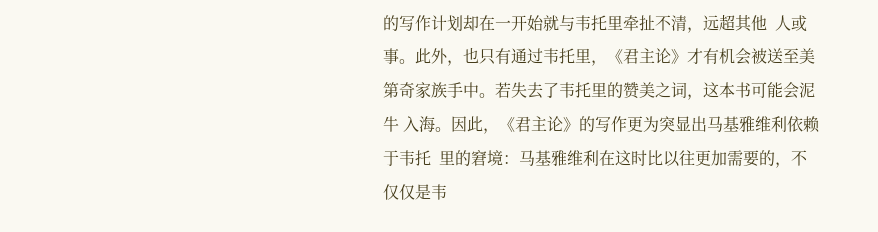的写作计划却在一开始就与韦托里牵扯不清，远超其他  人或事。此外，也只有通过韦托里，《君主论》才有机会被送至美  第奇家族手中。若失去了韦托里的赞美之词，这本书可能会泥牛 入海。因此，《君主论》的写作更为突显出马基雅维利依赖于韦托  里的窘境：马基雅维利在这时比以往更加需要的，不仅仅是韦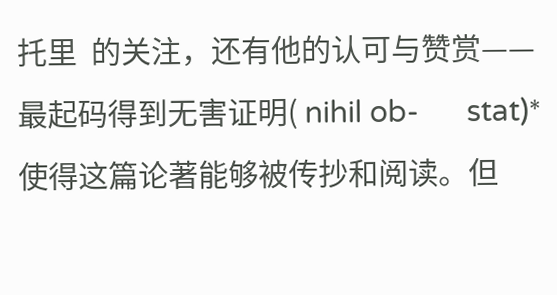托里  的关注，还有他的认可与赞赏——最起码得到无害证明( nihil ob-      stat)*  使得这篇论著能够被传抄和阅读。但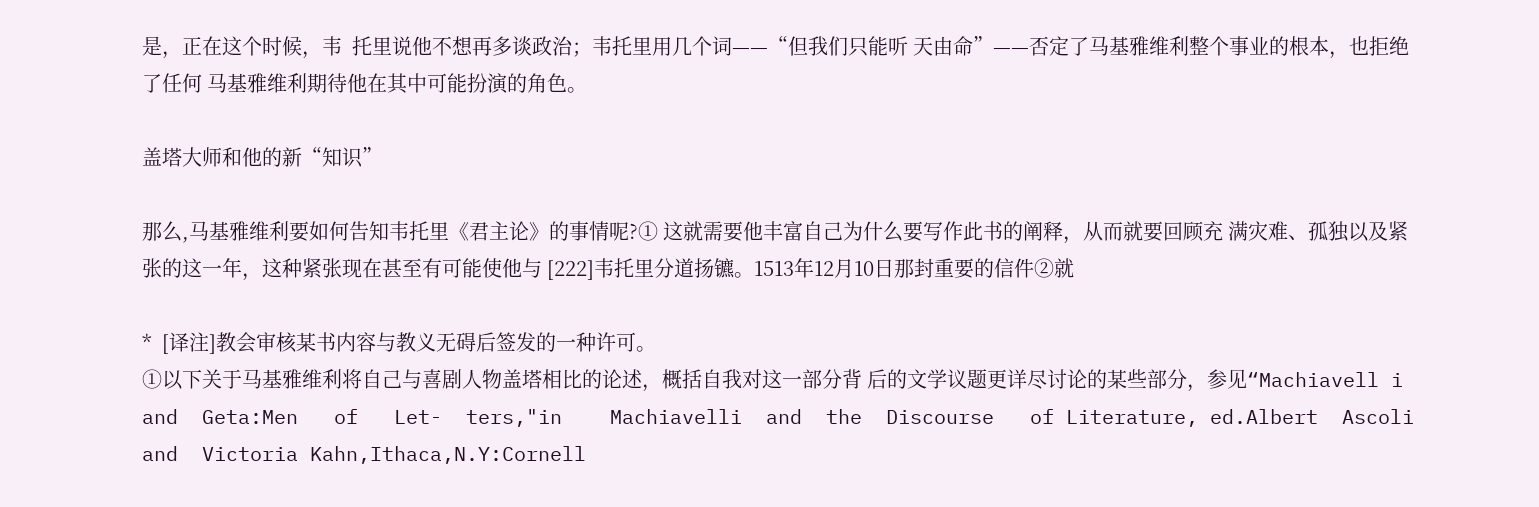是，正在这个时候，韦  托里说他不想再多谈政治；韦托里用几个词——“但我们只能听 天由命”——否定了马基雅维利整个事业的根本，也拒绝了任何 马基雅维利期待他在其中可能扮演的角色。

盖塔大师和他的新“知识”

那么,马基雅维利要如何告知韦托里《君主论》的事情呢?① 这就需要他丰富自己为什么要写作此书的阐释，从而就要回顾充 满灾难、孤独以及紧张的这一年，这种紧张现在甚至有可能使他与 [222]韦托里分道扬镳。1513年12月10日那封重要的信件②就

*  [译注]教会审核某书内容与教义无碍后签发的一种许可。
①以下关于马基雅维利将自己与喜剧人物盖塔相比的论述，概括自我对这一部分背 后的文学议题更详尽讨论的某些部分，参见“Machiavell i  and  Geta:Men   of   Let-  ters,"in    Machiavelli  and  the  Discourse   of Literature, ed.Albert  Ascoli   and  Victoria Kahn,Ithaca,N.Y:Cornell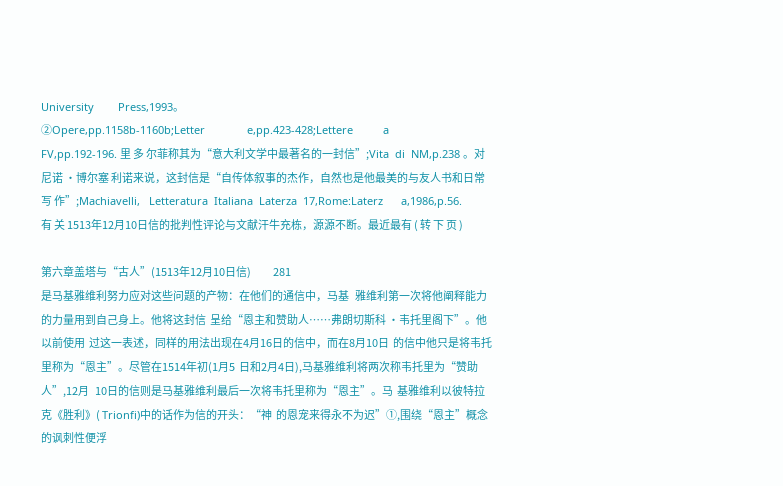University        Press,1993。
②Opere,pp.1158b-1160b;Letter              e,pp.423-428;Lettere          a          FV,pp.192-196. 里 多 尔菲称其为“意大利文学中最著名的一封信”;Vita  di  NM,p.238 。对尼诺 ·博尔塞 利诺来说，这封信是“自传体叙事的杰作，自然也是他最美的与友人书和日常写 作”;Machiavelli,   Letteratura  Italiana  Laterza  17,Rome:Laterz      a,1986,p.56.         有 关 1513年12月10日信的批判性评论与文献汗牛充栋，源源不断。最近最有 ( 转 下 页 )

第六章盖塔与“古人”(1513年12月10日信)           281
是马基雅维利努力应对这些问题的产物：在他们的通信中，马基   雅维利第一次将他阐释能力的力量用到自己身上。他将这封信  呈给“恩主和赞助人……弗朗切斯科 ·韦托里阁下”。他以前使用  过这一表述，同样的用法出现在4月16日的信中，而在8月10日  的信中他只是将韦托里称为“恩主”。尽管在1514年初(1月5  日和2月4日),马基雅维利将两次称韦托里为“赞助人”,12月   10日的信则是马基雅维利最后一次将韦托里称为“恩主”。马  基雅维利以彼特拉克《胜利》( Trionfi)中的话作为信的开头：“神  的恩宠来得永不为迟”①,围绕“恩主”概念的讽刺性便浮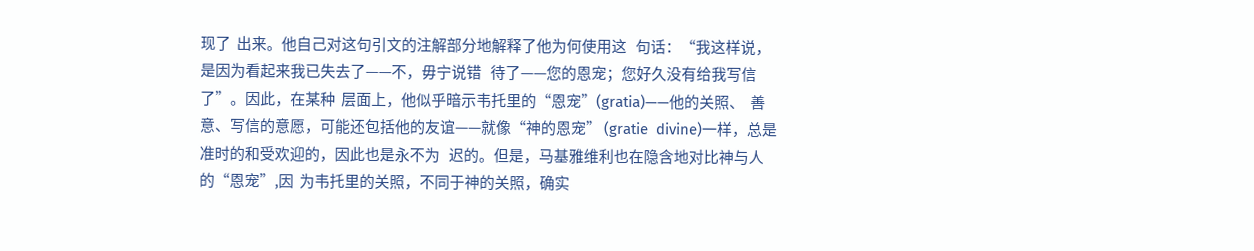现了  出来。他自己对这句引文的注解部分地解释了他为何使用这   句话：“我这样说，是因为看起来我已失去了——不，毋宁说错   待了——您的恩宠；您好久没有给我写信了”。因此，在某种  层面上，他似乎暗示韦托里的“恩宠”(gratia)——他的关照、  善意、写信的意愿，可能还包括他的友谊——就像“神的恩宠” (gratie  divine)一样，总是准时的和受欢迎的，因此也是永不为   迟的。但是，马基雅维利也在隐含地对比神与人的“恩宠”,因  为韦托里的关照，不同于神的关照，确实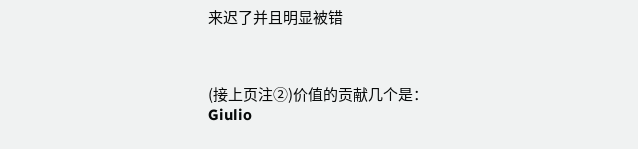来迟了并且明显被错



(接上页注②)价值的贡献几个是：Giulio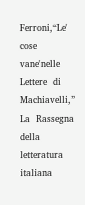Ferroni,“Le'       cose        vane'nelle  Lettere  di Machiavelli,”   La  Rassegna  della  letteratura  italiana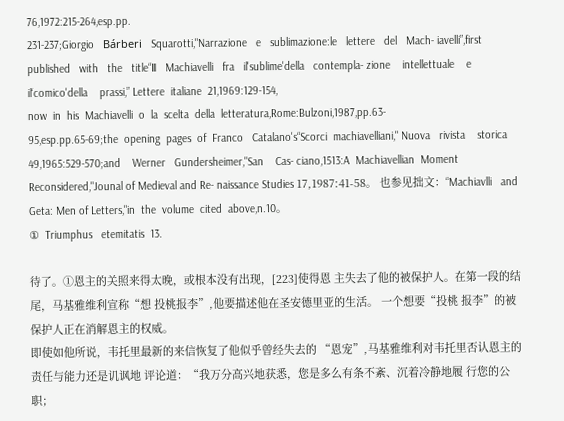76,1972:215-264,esp.pp.
231-237;Giorgio   Bárberi   Squarotti,"Narrazione   e   sublimazione:le   lettere   del   Mach- iavelli”,first   published   with   the   title“Ⅱ   Machiavelli   fra   il'sublime'della   contempla- zione    intellettuale    e    il‘comico'della    prassi,” Lettere  italiane  21,1969:129-154,
now  in  his  Machiavelli  o  la  scelta  della  letteratura,Rome:Bulzoni,1987,pp.63-
95,esp.pp.65-69;the  opening  pages  of  Franco   Catalano's“Scorci  machiavelliani," Nuova   rivista    storica   49,1965:529-570;and    Werner   Gundersheimer,"San    Cas- ciano,1513:A  Machiavellian  Moment  Reconsidered,"Jounal of Medieval and Re- naissance Studies 17,1987:41-58。 也参见拙文：“Machiavlli   and   Geta: Men of Letters,"in  the  volume  cited  above,n.10。
①  Triumphus   etemitatis  13.

待了。①恩主的关照来得太晚，或根本没有出现，[223]使得恩 主失去了他的被保护人。在第一段的结尾，马基雅维利宣称“想 投桃报李”,他要描述他在圣安德里亚的生活。 一个想要“投桃 报李”的被保护人正在消解恩主的权威。
即使如他所说，韦托里最新的来信恢复了他似乎曾经失去的 “恩宠”,马基雅维利对韦托里否认恩主的责任与能力还是讥讽地 评论道：“我万分高兴地获悉，您是多么有条不紊、沉着冷静地履 行您的公职；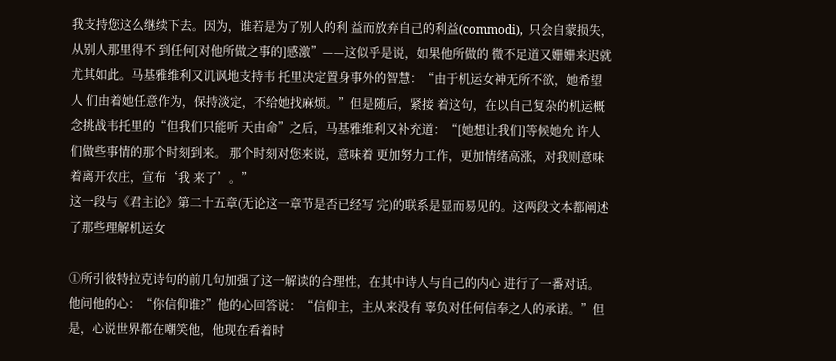我支持您这么继续下去。因为，谁若是为了别人的利 益而放弃自己的利益(commodi),  只会自蒙损失，从别人那里得不 到任何[对他所做之事的]感激”——这似乎是说，如果他所做的 微不足道又姗姗来迟就尤其如此。马基雅维利又讥讽地支持韦 托里决定置身事外的智慧：“由于机运女神无所不欲，她希望人 们由着她任意作为，保持淡定，不给她找麻烦。”但是随后，紧接 着这句，在以自己复杂的机运概念挑战韦托里的“但我们只能听 天由命”之后，马基雅维利又补充道：“[她想让我们]等候她允 许人们做些事情的那个时刻到来。 那个时刻对您来说，意味着 更加努力工作，更加情绪高涨，对我则意味着离开农庄，宣布‘我 来了’。”
这一段与《君主论》第二十五章(无论这一章节是否已经写 完)的联系是显而易见的。这两段文本都阐述了那些理解机运女

①所引彼特拉克诗句的前几句加强了这一解读的合理性，在其中诗人与自己的内心 进行了一番对话。他问他的心：“你信仰谁?”他的心回答说：“信仰主，主从来没有 辜负对任何信奉之人的承诺。”但是，心说世界都在嘲笑他，他现在看着时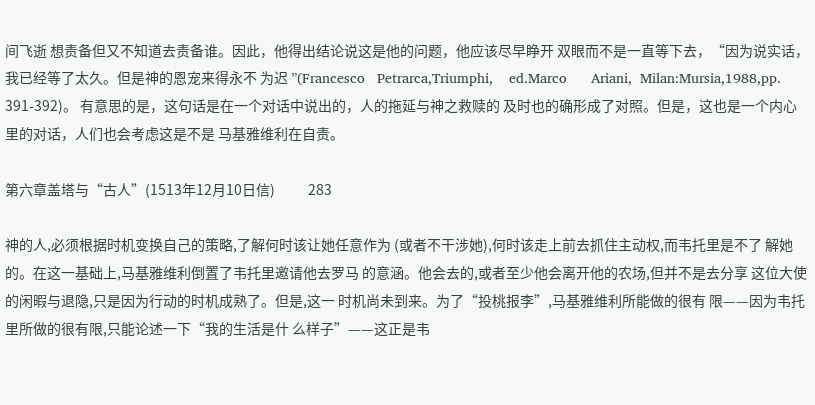间飞逝 想责备但又不知道去责备谁。因此，他得出结论说这是他的问题，他应该尽早睁开 双眼而不是一直等下去，“因为说实话，我已经等了太久。但是神的恩宠来得永不 为迟 ”(Francesco   Petrarca,Triumphi,    ed.Marco      Ariani,  Milan:Mursia,1988,pp.
391-392)。 有意思的是，这句话是在一个对话中说出的，人的拖延与神之救赎的 及时也的确形成了对照。但是，这也是一个内心里的对话，人们也会考虑这是不是 马基雅维利在自责。

第六章盖塔与“古人”(1513年12月10日信)           283

神的人,必须根据时机变换自己的策略,了解何时该让她任意作为 (或者不干涉她),何时该走上前去抓住主动权,而韦托里是不了 解她的。在这一基础上,马基雅维利倒置了韦托里邀请他去罗马 的意涵。他会去的,或者至少他会离开他的农场,但并不是去分享 这位大使的闲暇与退隐,只是因为行动的时机成熟了。但是,这一 时机尚未到来。为了“投桃报李”,马基雅维利所能做的很有 限——因为韦托里所做的很有限,只能论述一下“我的生活是什 么样子”——这正是韦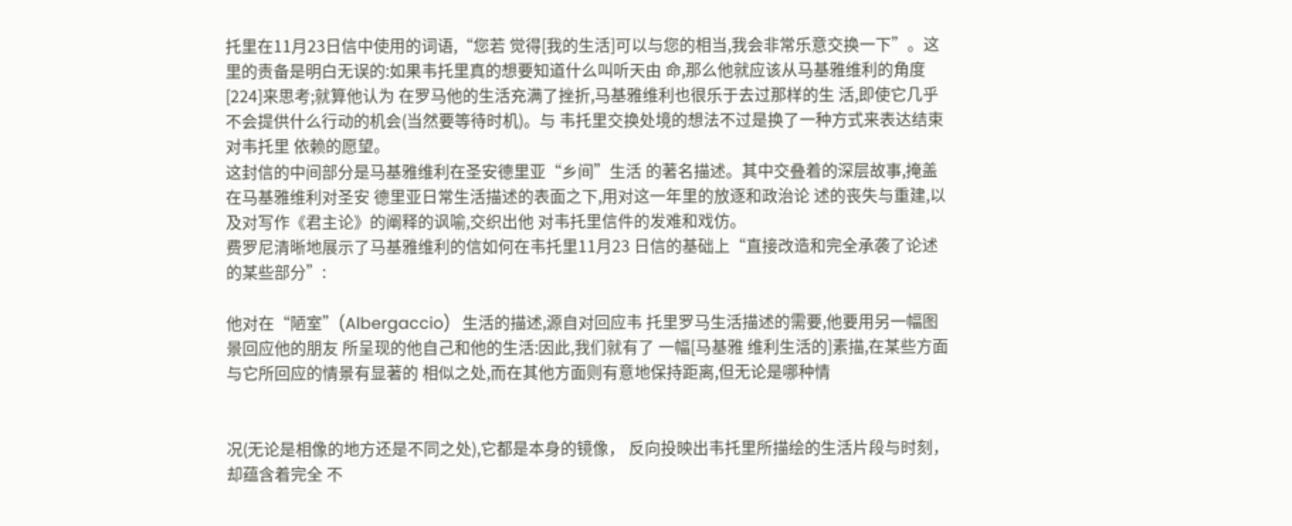托里在11月23日信中使用的词语,“您若 觉得[我的生活]可以与您的相当,我会非常乐意交换一下”。这 里的责备是明白无误的:如果韦托里真的想要知道什么叫听天由 命,那么他就应该从马基雅维利的角度[224]来思考;就算他认为 在罗马他的生活充满了挫折,马基雅维利也很乐于去过那样的生 活,即使它几乎不会提供什么行动的机会(当然要等待时机)。与 韦托里交换处境的想法不过是换了一种方式来表达结束对韦托里 依赖的愿望。
这封信的中间部分是马基雅维利在圣安德里亚“乡间”生活 的著名描述。其中交叠着的深层故事,掩盖在马基雅维利对圣安 德里亚日常生活描述的表面之下,用对这一年里的放逐和政治论 述的丧失与重建,以及对写作《君主论》的阐释的讽喻,交织出他 对韦托里信件的发难和戏仿。
费罗尼清晰地展示了马基雅维利的信如何在韦托里11月23 日信的基础上“直接改造和完全承袭了论述的某些部分”:

他对在“陋室”(Albergaccio)   生活的描述,源自对回应韦 托里罗马生活描述的需要,他要用另一幅图景回应他的朋友 所呈现的他自己和他的生活:因此,我们就有了 一幅[马基雅 维利生活的]素描,在某些方面与它所回应的情景有显著的 相似之处,而在其他方面则有意地保持距离,但无论是哪种情


况(无论是相像的地方还是不同之处),它都是本身的镜像， 反向投映出韦托里所描绘的生活片段与时刻，却蕴含着完全 不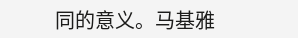同的意义。马基雅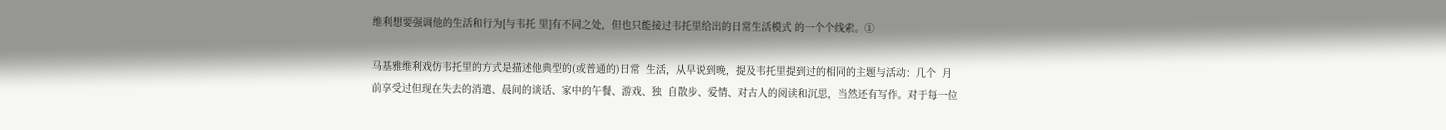维利想要强调他的生活和行为[与韦托 里]有不同之处，但也只能接过韦托里给出的日常生活模式 的一个个线索。①

马基雅维利戏仿韦托里的方式是描述他典型的(或普通的)日常  生活，从早说到晚，提及韦托里提到过的相同的主题与活动：几个  月前享受过但现在失去的消遣、晨间的谈话、家中的午餐、游戏、独  自散步、爱情、对古人的阅读和沉思，当然还有写作。对于每一位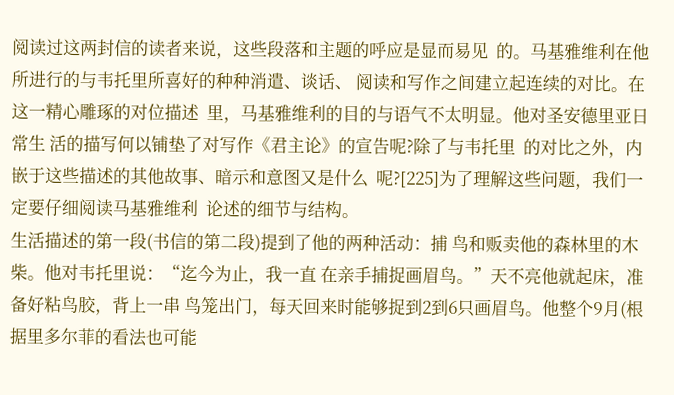阅读过这两封信的读者来说，这些段落和主题的呼应是显而易见  的。马基雅维利在他所进行的与韦托里所喜好的种种消遣、谈话、 阅读和写作之间建立起连续的对比。在这一精心雕琢的对位描述  里，马基雅维利的目的与语气不太明显。他对圣安德里亚日常生 活的描写何以铺垫了对写作《君主论》的宣告呢?除了与韦托里  的对比之外，内嵌于这些描述的其他故事、暗示和意图又是什么  呢?[225]为了理解这些问题，我们一定要仔细阅读马基雅维利  论述的细节与结构。
生活描述的第一段(书信的第二段)提到了他的两种活动：捕 鸟和贩卖他的森林里的木柴。他对韦托里说：“迄今为止，我一直 在亲手捕捉画眉鸟。”天不亮他就起床，准备好粘鸟胶，背上一串 鸟笼出门，每天回来时能够捉到2到6只画眉鸟。他整个9月(根 据里多尔菲的看法也可能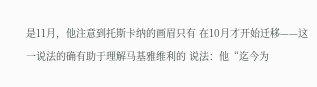是11月，他注意到托斯卡纳的画眉只有 在10月才开始迁移——这一说法的确有助于理解马基雅维利的 说法：他“迄今为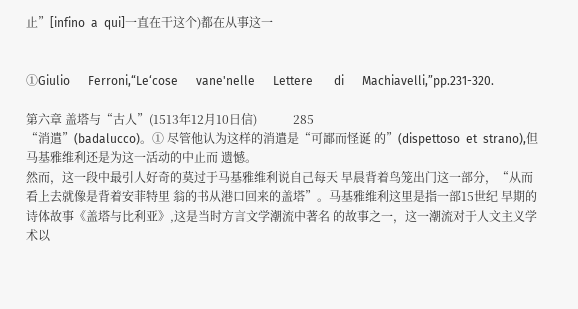止”[infino  a  qui]一直在干这个)都在从事这一


①Giulio      Ferroni,“Le‘cose      vane'nelle      Lettere       di      Machiavelli,”pp.231-320.

第六章 盖塔与“古人”(1513年12月10日信)            285
“消遣”(badalucco)。① 尽管他认为这样的消遣是“可鄙而怪诞 的”(dispettoso  et  strano),但马基雅维利还是为这一活动的中止而 遗憾。
然而，这一段中最引人好奇的莫过于马基雅维利说自己每天 早晨背着鸟笼出门这一部分，“从而看上去就像是背着安菲特里 翁的书从港口回来的盖塔”。马基雅维利这里是指一部15世纪 早期的诗体故事《盖塔与比利亚》,这是当时方言文学潮流中著名 的故事之一，这一潮流对于人文主义学术以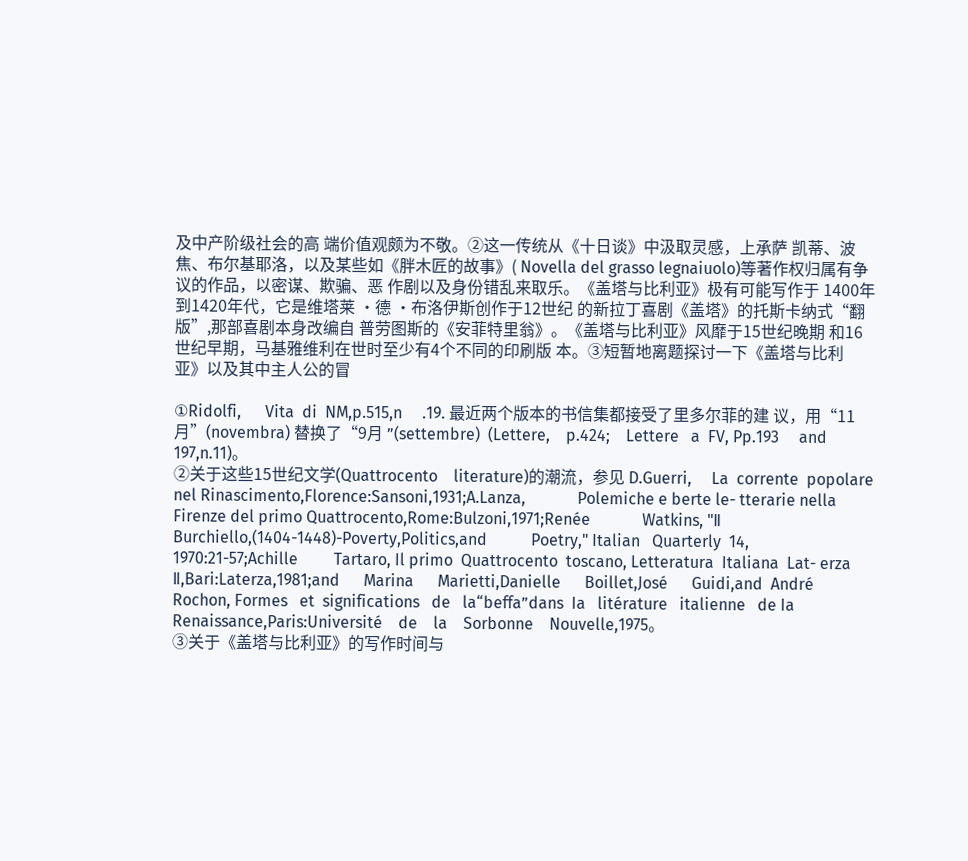及中产阶级社会的高 端价值观颇为不敬。②这一传统从《十日谈》中汲取灵感，上承萨 凯蒂、波焦、布尔基耶洛，以及某些如《胖木匠的故事》( Novella del grasso legnaiuolo)等著作权归属有争议的作品，以密谋、欺骗、恶 作剧以及身份错乱来取乐。《盖塔与比利亚》极有可能写作于 1400年到1420年代，它是维塔莱 ·德 ·布洛伊斯创作于12世纪 的新拉丁喜剧《盖塔》的托斯卡纳式“翻版”,那部喜剧本身改编自 普劳图斯的《安菲特里翁》。《盖塔与比利亚》风靡于15世纪晚期 和16世纪早期，马基雅维利在世时至少有4个不同的印刷版 本。③短暂地离题探讨一下《盖塔与比利亚》以及其中主人公的冒

①Ridolfi,      Vita  di  NM,p.515,n     .19. 最近两个版本的书信集都接受了里多尔菲的建 议，用“11月”(novembra) 替换了“9月 ”(settembre)  (Lettere,    p.424;    Lettere   a  FV, Pp.193     and      197,n.11)。
②关于这些15世纪文学(Quattrocento    literature)的潮流，参见 D.Guerri,     La  corrente  popolare nel Rinascimento,Florence:Sansoni,1931;A.Lanza,             Polemiche e berte le- tterarie nella Firenze del primo Quattrocento,Rome:Bulzoni,1971;Renée             Watkins, "Ⅱ           Burchiello,(1404-1448)-Poverty,Politics,and           Poetry," Italian   Quarterly  14, 1970:21-57;Achille         Tartaro, Il primo  Quattrocento  toscano, Letteratura  Italiana  Lat- erza     Ⅱ,Bari:Laterza,1981;and      Marina      Marietti,Danielle      Boillet,José      Guidi,and  André   Rochon, Formes   et  significations   de   la“beffa”dans  Ia   litérature   italienne   de Ia  Renaissance,Paris:Université    de    la    Sorbonne    Nouvelle,1975。
③关于《盖塔与比利亚》的写作时间与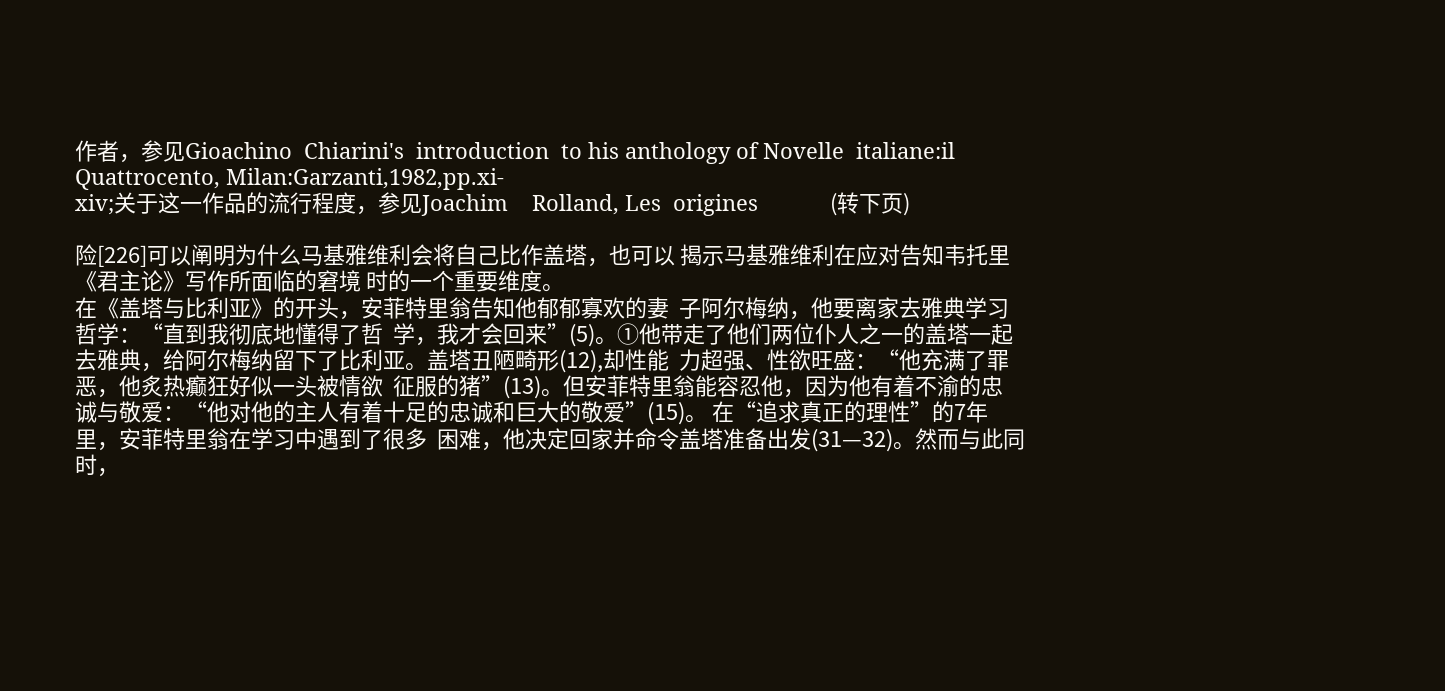作者，参见Gioachino  Chiarini's  introduction  to his anthology of Novelle  italiane:il       Quattrocento, Milan:Garzanti,1982,pp.xi-
xiv;关于这一作品的流行程度，参见Joachim    Rolland, Les  origines            (转下页)

险[226]可以阐明为什么马基雅维利会将自己比作盖塔，也可以 揭示马基雅维利在应对告知韦托里《君主论》写作所面临的窘境 时的一个重要维度。
在《盖塔与比利亚》的开头，安菲特里翁告知他郁郁寡欢的妻  子阿尔梅纳，他要离家去雅典学习哲学：“直到我彻底地懂得了哲  学，我才会回来”(5)。①他带走了他们两位仆人之一的盖塔一起  去雅典，给阿尔梅纳留下了比利亚。盖塔丑陋畸形(12),却性能  力超强、性欲旺盛：“他充满了罪恶，他炙热癫狂好似一头被情欲  征服的猪”(13)。但安菲特里翁能容忍他，因为他有着不渝的忠 诚与敬爱：“他对他的主人有着十足的忠诚和巨大的敬爱”(15)。 在“追求真正的理性”的7年里，安菲特里翁在学习中遇到了很多  困难，他决定回家并命令盖塔准备出发(31—32)。然而与此同  时，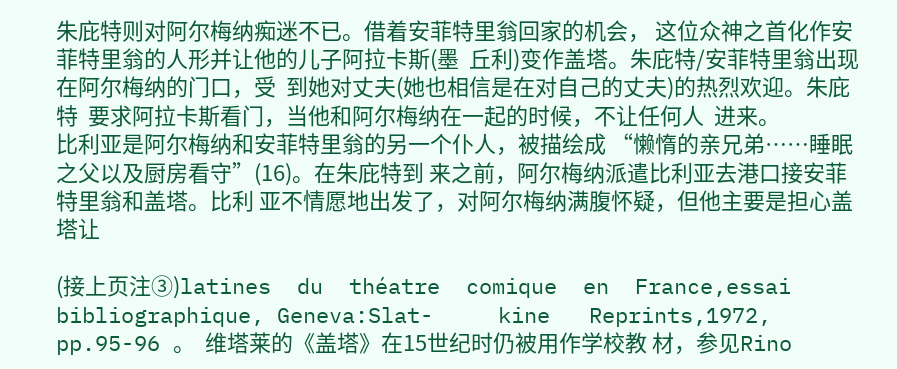朱庇特则对阿尔梅纳痴迷不已。借着安菲特里翁回家的机会， 这位众神之首化作安菲特里翁的人形并让他的儿子阿拉卡斯(墨  丘利)变作盖塔。朱庇特/安菲特里翁出现在阿尔梅纳的门口，受  到她对丈夫(她也相信是在对自己的丈夫)的热烈欢迎。朱庇特  要求阿拉卡斯看门，当他和阿尔梅纳在一起的时候，不让任何人  进来。
比利亚是阿尔梅纳和安菲特里翁的另一个仆人，被描绘成 “懒惰的亲兄弟……睡眠之父以及厨房看守”(16)。在朱庇特到 来之前，阿尔梅纳派遣比利亚去港口接安菲特里翁和盖塔。比利 亚不情愿地出发了，对阿尔梅纳满腹怀疑，但他主要是担心盖塔让

(接上页注③)latines  du  théatre  comique  en  France,essai  bibliographique, Geneva:Slat-     kine   Reprints,1972, pp.95-96 。  维塔莱的《盖塔》在15世纪时仍被用作学校教 材，参见Rino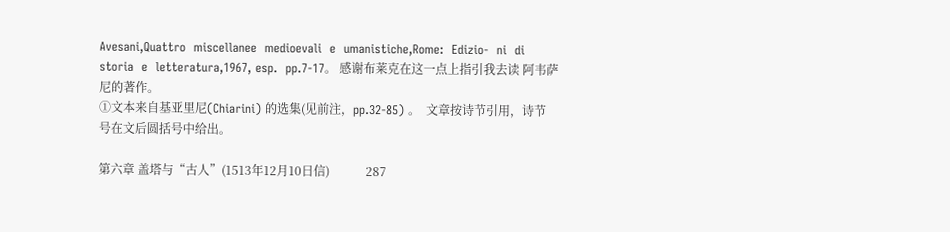Avesani,Quattro  miscellanee  medioevali  e  umanistiche,Rome:  Edizio-  ni  di   storia  e  letteratura,1967, esp.  pp.7-17。 感谢布莱克在这一点上指引我去读 阿韦萨尼的著作。
①文本来自基亚里尼(Chiarini) 的选集(见前注，pp.32-85) 。  文章按诗节引用，诗节 号在文后圆括号中给出。

第六章 盖塔与“古人”(1513年12月10日信)            287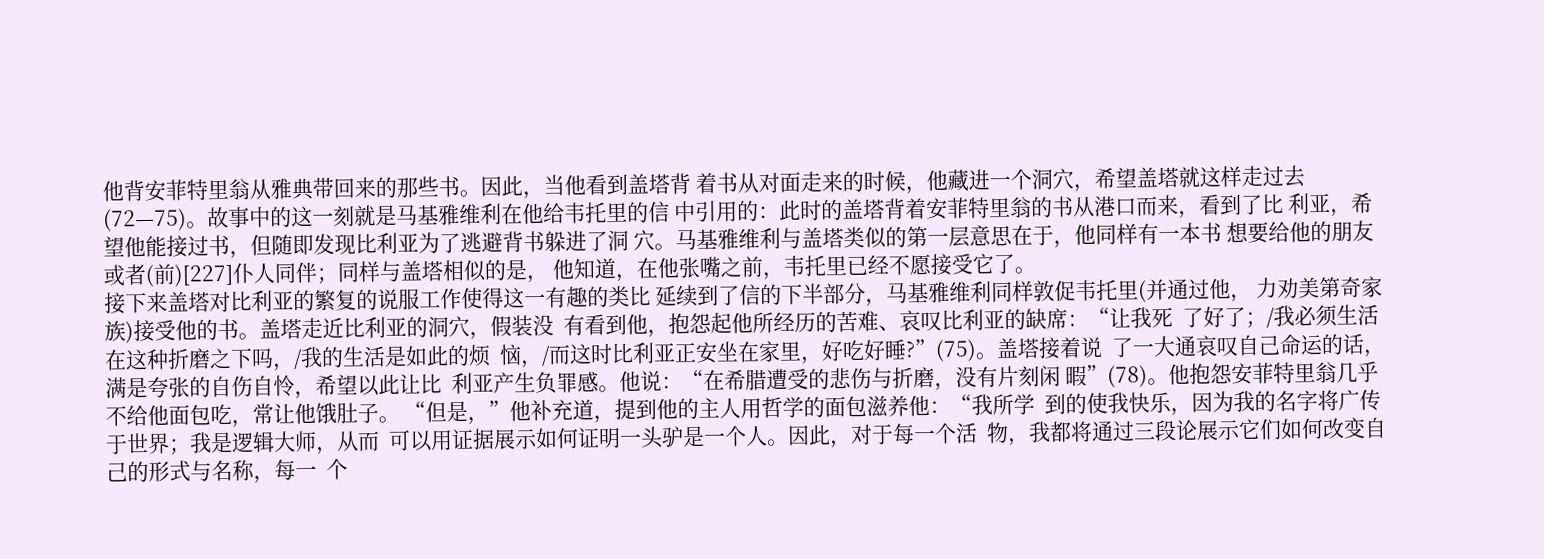他背安菲特里翁从雅典带回来的那些书。因此，当他看到盖塔背 着书从对面走来的时候，他藏进一个洞穴，希望盖塔就这样走过去 (72—75)。故事中的这一刻就是马基雅维利在他给韦托里的信 中引用的：此时的盖塔背着安菲特里翁的书从港口而来，看到了比 利亚，希望他能接过书，但随即发现比利亚为了逃避背书躲进了洞 穴。马基雅维利与盖塔类似的第一层意思在于，他同样有一本书 想要给他的朋友或者(前)[227]仆人同伴；同样与盖塔相似的是， 他知道，在他张嘴之前，韦托里已经不愿接受它了。
接下来盖塔对比利亚的繁复的说服工作使得这一有趣的类比 延续到了信的下半部分，马基雅维利同样敦促韦托里(并通过他， 力劝美第奇家族)接受他的书。盖塔走近比利亚的洞穴，假装没  有看到他，抱怨起他所经历的苦难、哀叹比利亚的缺席：“让我死  了好了；/我必须生活在这种折磨之下吗，/我的生活是如此的烦  恼，/而这时比利亚正安坐在家里，好吃好睡?”(75)。盖塔接着说  了一大通哀叹自己命运的话，满是夸张的自伤自怜，希望以此让比  利亚产生负罪感。他说：“在希腊遭受的悲伤与折磨，没有片刻闲 暇”(78)。他抱怨安菲特里翁几乎不给他面包吃，常让他饿肚子。 “但是，”他补充道，提到他的主人用哲学的面包滋养他：“我所学  到的使我快乐，因为我的名字将广传于世界；我是逻辑大师，从而  可以用证据展示如何证明一头驴是一个人。因此，对于每一个活  物，我都将通过三段论展示它们如何改变自己的形式与名称，每一  个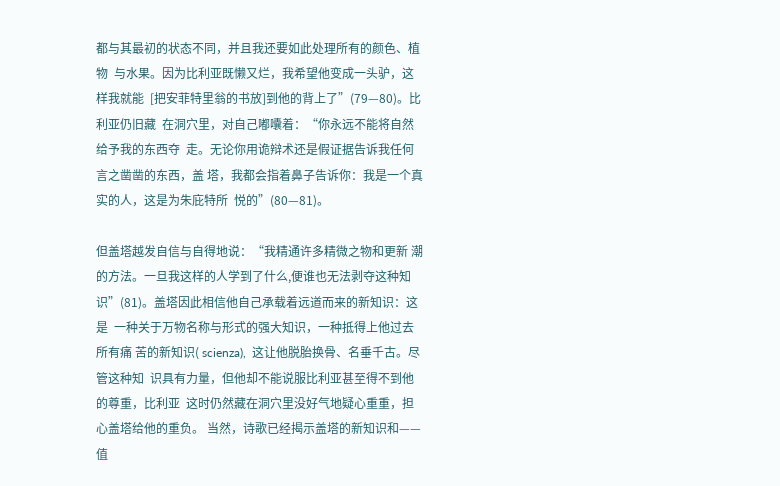都与其最初的状态不同，并且我还要如此处理所有的颜色、植物  与水果。因为比利亚既懒又烂，我希望他变成一头驴，这样我就能  [把安菲特里翁的书放]到他的背上了”(79—80)。比利亚仍旧藏  在洞穴里，对自己嘟囔着：“你永远不能将自然给予我的东西夺  走。无论你用诡辩术还是假证据告诉我任何言之凿凿的东西，盖 塔，我都会指着鼻子告诉你：我是一个真实的人，这是为朱庇特所  悦的”(80—81)。

但盖塔越发自信与自得地说：“我精通许多精微之物和更新 潮的方法。一旦我这样的人学到了什么,便谁也无法剥夺这种知  识”(81)。盖塔因此相信他自己承载着远道而来的新知识：这是  一种关于万物名称与形式的强大知识，一种抵得上他过去所有痛 苦的新知识( scienza),  这让他脱胎换骨、名垂千古。尽管这种知  识具有力量，但他却不能说服比利亚甚至得不到他的尊重，比利亚  这时仍然藏在洞穴里没好气地疑心重重，担心盖塔给他的重负。 当然，诗歌已经揭示盖塔的新知识和——值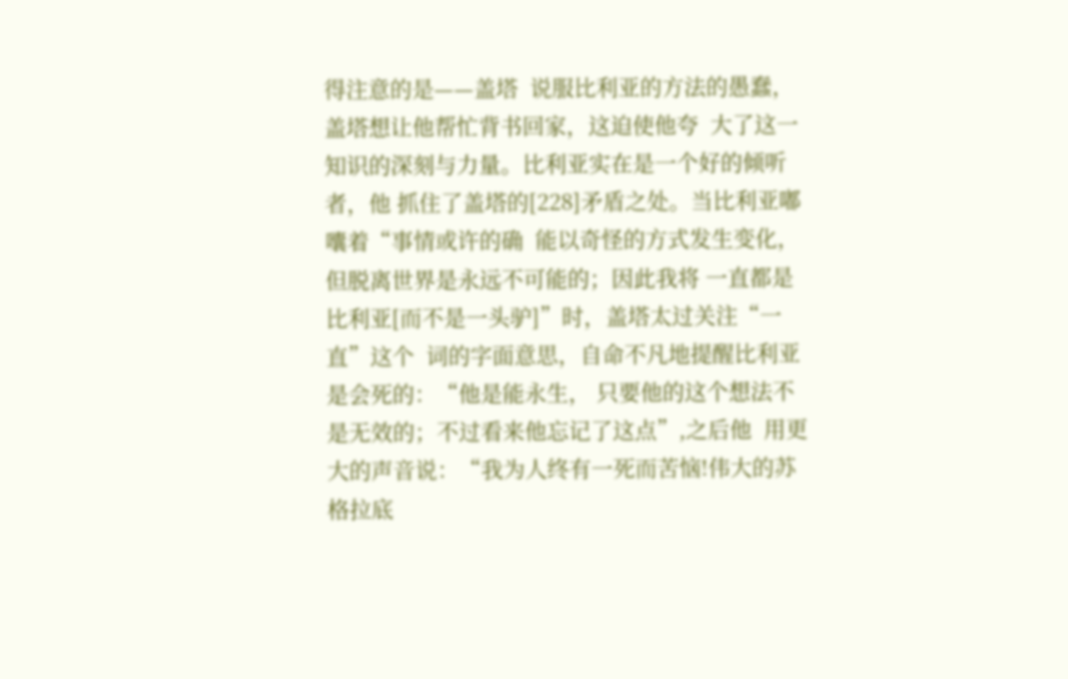得注意的是——盖塔  说服比利亚的方法的愚蠢，盖塔想让他帮忙背书回家，这迫使他夸  大了这一知识的深刻与力量。比利亚实在是一个好的倾听者，他 抓住了盖塔的[228]矛盾之处。当比利亚嘟囔着“事情或许的确  能以奇怪的方式发生变化，但脱离世界是永远不可能的；因此我将 一直都是比利亚[而不是一头驴]”时，盖塔太过关注“一直”这个  词的字面意思，自命不凡地提醒比利亚是会死的：“他是能永生， 只要他的这个想法不是无效的；不过看来他忘记了这点”,之后他  用更大的声音说：“我为人终有一死而苦恼!伟大的苏格拉底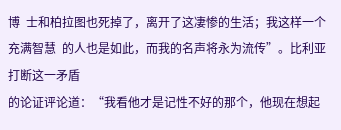博  士和柏拉图也死掉了，离开了这凄惨的生活；我这样一个充满智慧  的人也是如此，而我的名声将永为流传”。比利亚打断这一矛盾
的论证评论道：“我看他才是记性不好的那个，他现在想起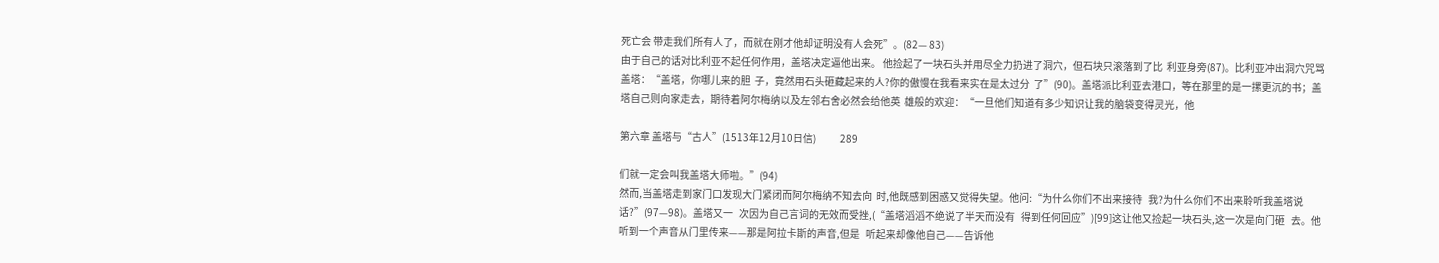死亡会 带走我们所有人了，而就在刚才他却证明没有人会死”。(82— 83)
由于自己的话对比利亚不起任何作用，盖塔决定逼他出来。 他捡起了一块石头并用尽全力扔进了洞穴，但石块只滚落到了比  利亚身旁(87)。比利亚冲出洞穴咒骂盖塔：“盖塔，你哪儿来的胆  子，竟然用石头砸藏起来的人?你的傲慢在我看来实在是太过分  了”(90)。盖塔派比利亚去港口，等在那里的是一摞更沉的书；盖  塔自己则向家走去，期待着阿尔梅纳以及左邻右舍必然会给他英  雄般的欢迎：“一旦他们知道有多少知识让我的脑袋变得灵光，他

第六章 盖塔与“古人”(1513年12月10日信)            289

们就一定会叫我盖塔大师啦。”(94)
然而,当盖塔走到家门口发现大门紧闭而阿尔梅纳不知去向  时,他既感到困惑又觉得失望。他问:“为什么你们不出来接待   我?为什么你们不出来聆听我盖塔说话?”(97—98)。盖塔又一   次因为自己言词的无效而受挫,(“盖塔滔滔不绝说了半天而没有   得到任何回应”)[99]这让他又捡起一块石头,这一次是向门砸   去。他听到一个声音从门里传来——那是阿拉卡斯的声音,但是   听起来却像他自己——告诉他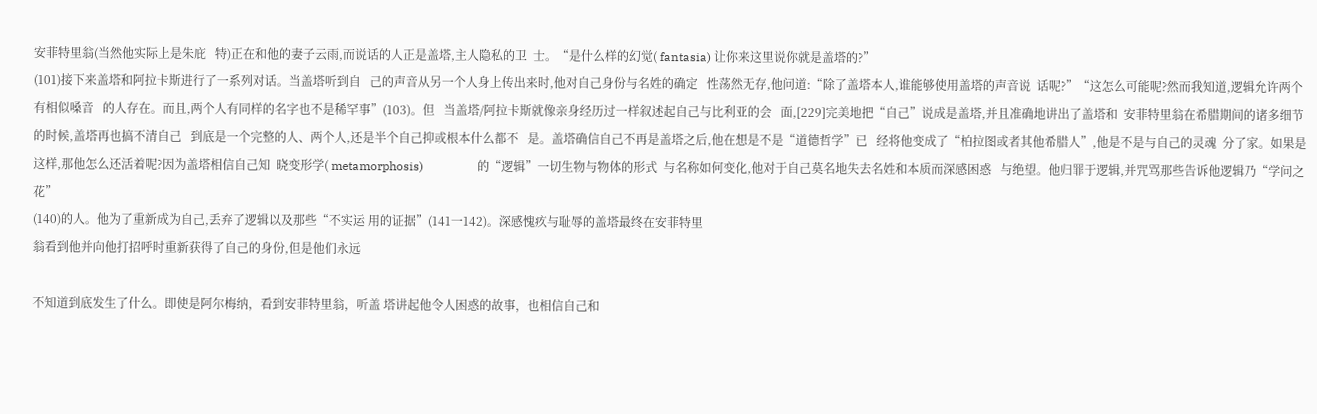安菲特里翁(当然他实际上是朱庇   特)正在和他的妻子云雨,而说话的人正是盖塔,主人隐私的卫  士。“是什么样的幻觉( fantasia) 让你来这里说你就是盖塔的?”
(101)接下来盖塔和阿拉卡斯进行了一系列对话。当盖塔听到自   己的声音从另一个人身上传出来时,他对自己身份与名姓的确定   性荡然无存,他问道:“除了盖塔本人,谁能够使用盖塔的声音说  话呢?”“这怎么可能呢?然而我知道,逻辑允许两个有相似嗓音   的人存在。而且,两个人有同样的名字也不是稀罕事”(103)。但   当盖塔/阿拉卡斯就像亲身经历过一样叙述起自己与比利亚的会   面,[229]完美地把“自己”说成是盖塔,并且准确地讲出了盖塔和  安菲特里翁在希腊期间的诸多细节的时候,盖塔再也搞不清自己   到底是一个完整的人、两个人,还是半个自己抑或根本什么都不   是。盖塔确信自己不再是盖塔之后,他在想是不是“道德哲学”已   经将他变成了“柏拉图或者其他希腊人”,他是不是与自己的灵魂  分了家。如果是这样,那他怎么还活着呢?因为盖塔相信自己知  晓变形学( metamorphosis)                  的“逻辑”一切生物与物体的形式  与名称如何变化,他对于自己莫名地失去名姓和本质而深感困惑   与绝望。他归罪于逻辑,并咒骂那些告诉他逻辑乃“学问之花”
(140)的人。他为了重新成为自己,丢弃了逻辑以及那些“不实运 用的证据”(141一142)。深感愧疚与耻辱的盖塔最终在安菲特里
翁看到他并向他打招呼时重新获得了自己的身份,但是他们永远

不知道到底发生了什么。即使是阿尔梅纳，看到安菲特里翁，听盖 塔讲起他令人困惑的故事，也相信自己和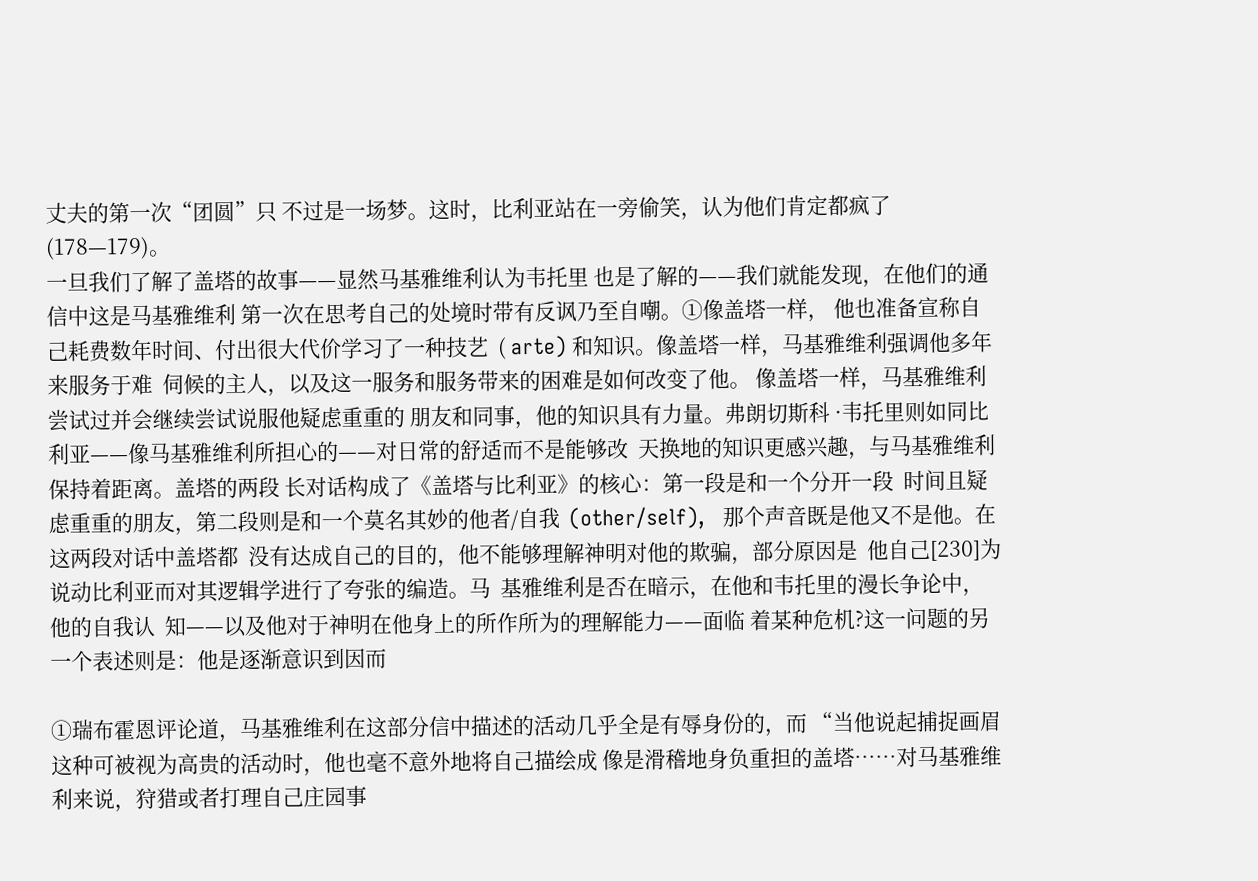丈夫的第一次“团圆”只 不过是一场梦。这时，比利亚站在一旁偷笑，认为他们肯定都疯了 (178—179)。
一旦我们了解了盖塔的故事——显然马基雅维利认为韦托里 也是了解的——我们就能发现，在他们的通信中这是马基雅维利 第一次在思考自己的处境时带有反讽乃至自嘲。①像盖塔一样， 他也准备宣称自己耗费数年时间、付出很大代价学习了一种技艺  ( arte) 和知识。像盖塔一样，马基雅维利强调他多年来服务于难  伺候的主人，以及这一服务和服务带来的困难是如何改变了他。 像盖塔一样，马基雅维利尝试过并会继续尝试说服他疑虑重重的 朋友和同事，他的知识具有力量。弗朗切斯科 ·韦托里则如同比 利亚——像马基雅维利所担心的——对日常的舒适而不是能够改  天换地的知识更感兴趣，与马基雅维利保持着距离。盖塔的两段 长对话构成了《盖塔与比利亚》的核心：第一段是和一个分开一段  时间且疑虑重重的朋友，第二段则是和一个莫名其妙的他者/自我  (other/self),   那个声音既是他又不是他。在这两段对话中盖塔都  没有达成自己的目的，他不能够理解神明对他的欺骗，部分原因是  他自己[230]为说动比利亚而对其逻辑学进行了夸张的编造。马  基雅维利是否在暗示，在他和韦托里的漫长争论中，他的自我认  知——以及他对于神明在他身上的所作所为的理解能力——面临 着某种危机?这一问题的另一个表述则是：他是逐渐意识到因而

①瑞布霍恩评论道，马基雅维利在这部分信中描述的活动几乎全是有辱身份的，而 “当他说起捕捉画眉这种可被视为高贵的活动时，他也毫不意外地将自己描绘成 像是滑稽地身负重担的盖塔……对马基雅维利来说，狩猎或者打理自己庄园事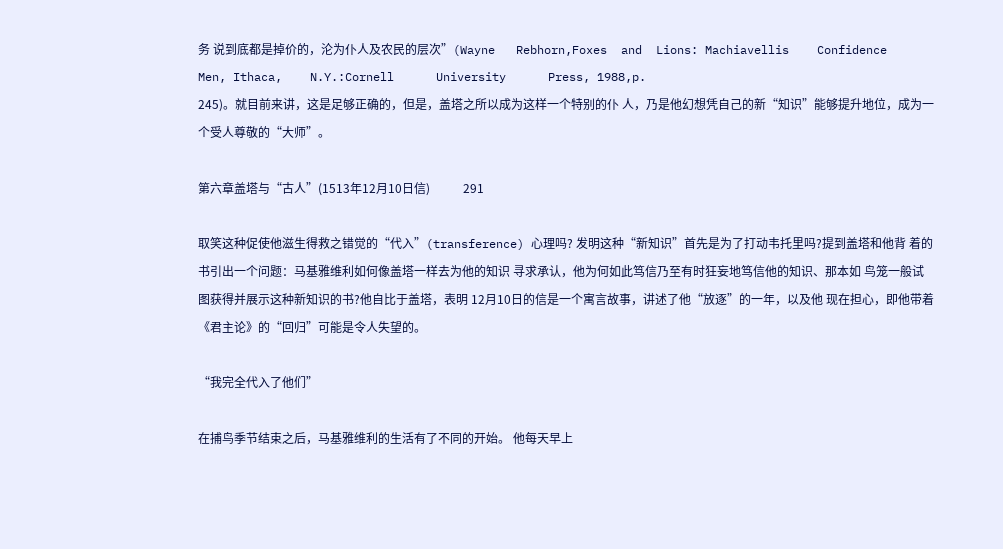务 说到底都是掉价的，沦为仆人及农民的层次”(Wayne   Rebhorn,Foxes  and  Lions: Machiavellis    Confidence    Men, Ithaca,    N.Y.:Cornell      University      Press, 1988,p.
245)。就目前来讲，这是足够正确的，但是，盖塔之所以成为这样一个特别的仆 人，乃是他幻想凭自己的新“知识”能够提升地位，成为一个受人尊敬的“大师”。

第六章盖塔与“古人”(1513年12月10日信)           291

取笑这种促使他滋生得救之错觉的“代入”(transference) 心理吗? 发明这种“新知识”首先是为了打动韦托里吗?提到盖塔和他背 着的书引出一个问题：马基雅维利如何像盖塔一样去为他的知识 寻求承认，他为何如此笃信乃至有时狂妄地笃信他的知识、那本如 鸟笼一般试图获得并展示这种新知识的书?他自比于盖塔，表明 12月10日的信是一个寓言故事，讲述了他“放逐”的一年，以及他 现在担心，即他带着《君主论》的“回归”可能是令人失望的。

“我完全代入了他们”

在捕鸟季节结束之后，马基雅维利的生活有了不同的开始。 他每天早上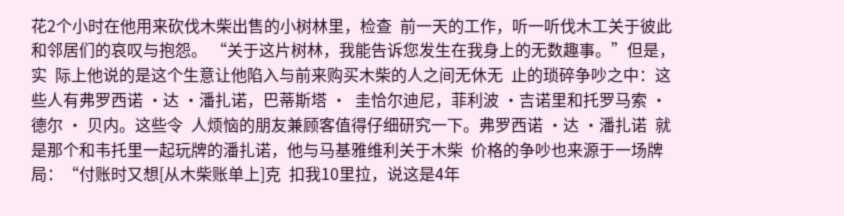花2个小时在他用来砍伐木柴出售的小树林里，检查  前一天的工作，听一听伐木工关于彼此和邻居们的哀叹与抱怨。 “关于这片树林，我能告诉您发生在我身上的无数趣事。”但是，实  际上他说的是这个生意让他陷入与前来购买木柴的人之间无休无  止的琐碎争吵之中：这些人有弗罗西诺 ·达 ·潘扎诺，巴蒂斯塔 ·  圭恰尔迪尼，菲利波 ·吉诺里和托罗马索 ·德尔 · 贝内。这些令  人烦恼的朋友兼顾客值得仔细研究一下。弗罗西诺 ·达 ·潘扎诺  就是那个和韦托里一起玩牌的潘扎诺，他与马基雅维利关于木柴  价格的争吵也来源于一场牌局：“付账时又想[从木柴账单上]克  扣我10里拉，说这是4年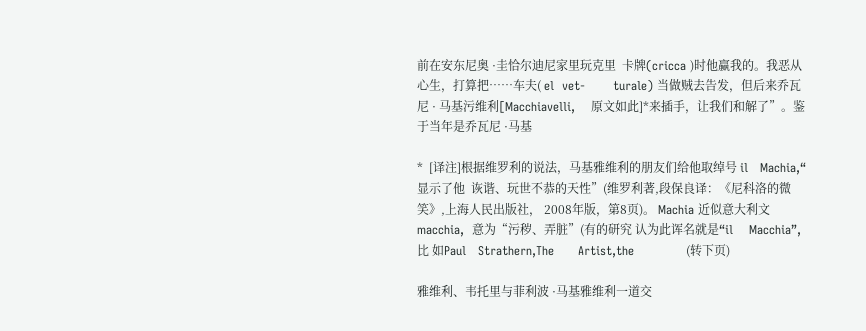前在安东尼奥 ·圭恰尔迪尼家里玩克里  卡牌(cricca )时他赢我的。我恶从心生，打算把……车夫( el  vet-       turale) 当做贼去告发，但后来乔瓦尼 · 马基污维利[Macchiavelli,    原文如此]*来插手，让我们和解了”。鉴于当年是乔瓦尼 ·马基

*  [译注]根据维罗利的说法，马基雅维利的朋友们给他取绰号 il   Machia,“  显示了他  诙谐、玩世不恭的天性”(维罗利著,段保良译：《尼科洛的微笑》,上海人民出版社， 2008年版，第8页)。 Machia 近似意大利文macchia,  意为“污秽、弄脏”(有的研究 认为此诨名就是“il    Macchia”,比 如Paul   Strathern,The      Artist,the             (转下页)

雅维利、韦托里与菲利波 ·马基雅维利一道交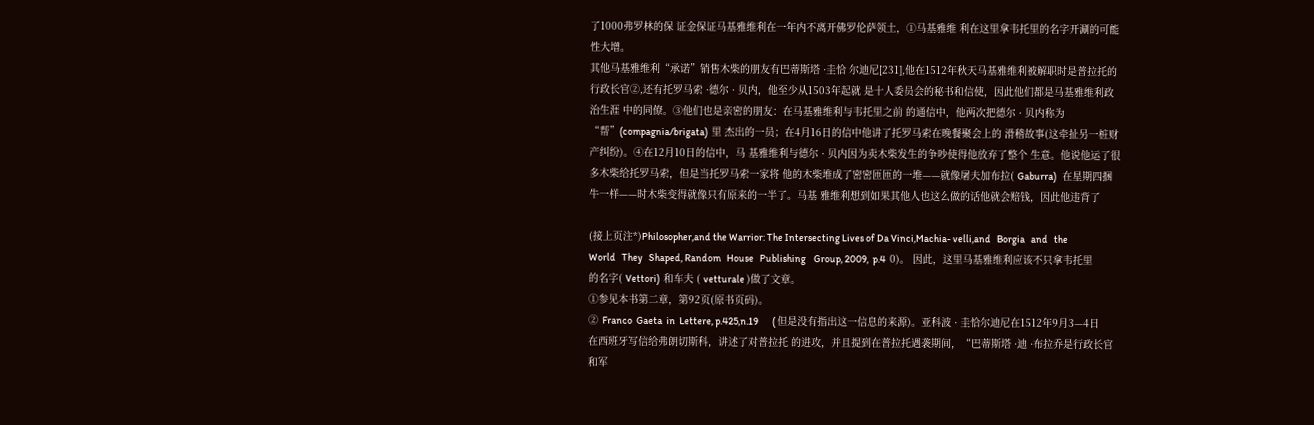了1000弗罗林的保 证金保证马基雅维利在一年内不离开佛罗伦萨领土，①马基雅维 利在这里拿韦托里的名字开涮的可能性大增。
其他马基雅维利“承诺”销售木柴的朋友有巴蒂斯塔 ·圭恰 尔迪尼[231],他在1512年秋天马基雅维利被解职时是普拉托的 行政长官②,还有托罗马索 ·德尔 · 贝内，他至少从1503年起就 是十人委员会的秘书和信使，因此他们都是马基雅维利政治生涯 中的同僚。③他们也是亲密的朋友：在马基雅维利与韦托里之前 的通信中，他两次把德尔 · 贝内称为“帮”(compagnia/brigata)  里 杰出的一员；在4月16日的信中他讲了托罗马索在晚餐聚会上的 滑稽故事(这牵扯另一桩财产纠纷)。④在12月10日的信中，马 基雅维利与德尔 · 贝内因为卖木柴发生的争吵使得他放弃了整个 生意。他说他运了很多木柴给托罗马索，但是当托罗马索一家将 他的木柴堆成了密密匝匝的一堆——就像屠夫加布拉( Gaburra)   在星期四捆牛一样——时木柴变得就像只有原来的一半了。马基 雅维利想到如果其他人也这么做的话他就会赔钱，因此他违背了

(接上页注*)Philosopher,and the Warrior: The Intersecting Lives of Da Vinci,Machia- velli,and   Borgia   and   the    World   They   Shaped, Random   House   Publishing    Group, 2009,  p.4  0)。 因此，这里马基雅维利应该不只拿韦托里的名字( Vettori)  和车夫 ( vetturale )做了文章。
①参见本书第二章，第92页(原书页码)。
②  Franco  Gaeta  in  Lettere, p.425,n.19       ( 但是没有指出这一信息的来源)。亚科波 · 圭恰尔迪尼在1512年9月3—4日在西班牙写信给弗朗切斯科，讲述了对普拉托 的进攻，并且提到在普拉托遇袭期间，“巴蒂斯塔 ·迪 ·布拉乔是行政长官和军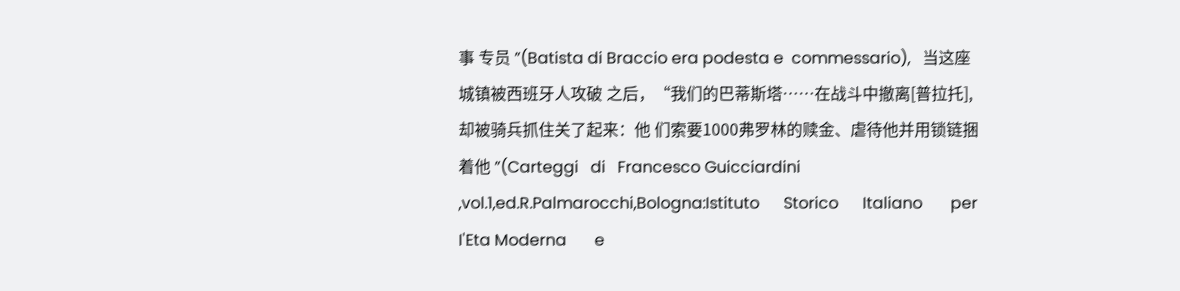事 专员 ”(Batista di Braccio era podesta e  commessario),   当这座城镇被西班牙人攻破 之后，“我们的巴蒂斯塔……在战斗中撤离[普拉托],却被骑兵抓住关了起来：他 们索要1000弗罗林的赎金、虐待他并用锁链捆着他 ”(Carteggi   di   Francesco Guicciardini ,vol.1,ed.R.Palmarocchi,Bologna:Istituto      Storico      Italiano       per      I'Eta Moderna       e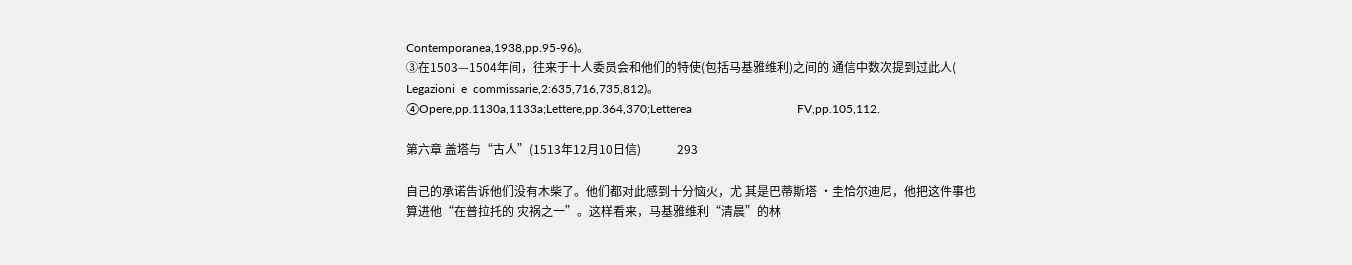Contemporanea,1938,pp.95-96)。
③在1503—1504年间，往来于十人委员会和他们的特使(包括马基雅维利)之间的 通信中数次提到过此人( Legazioni  e  commissarie,2:635,716,735,812)。
④Opere,pp.1130a,1133a;Lettere,pp.364,370;Letterea                                   FV,pp.105,112.

第六章 盖塔与“古人”(1513年12月10日信)            293

自己的承诺告诉他们没有木柴了。他们都对此感到十分恼火，尤 其是巴蒂斯塔 ·圭恰尔迪尼，他把这件事也算进他“在普拉托的 灾祸之一”。这样看来，马基雅维利“清晨”的林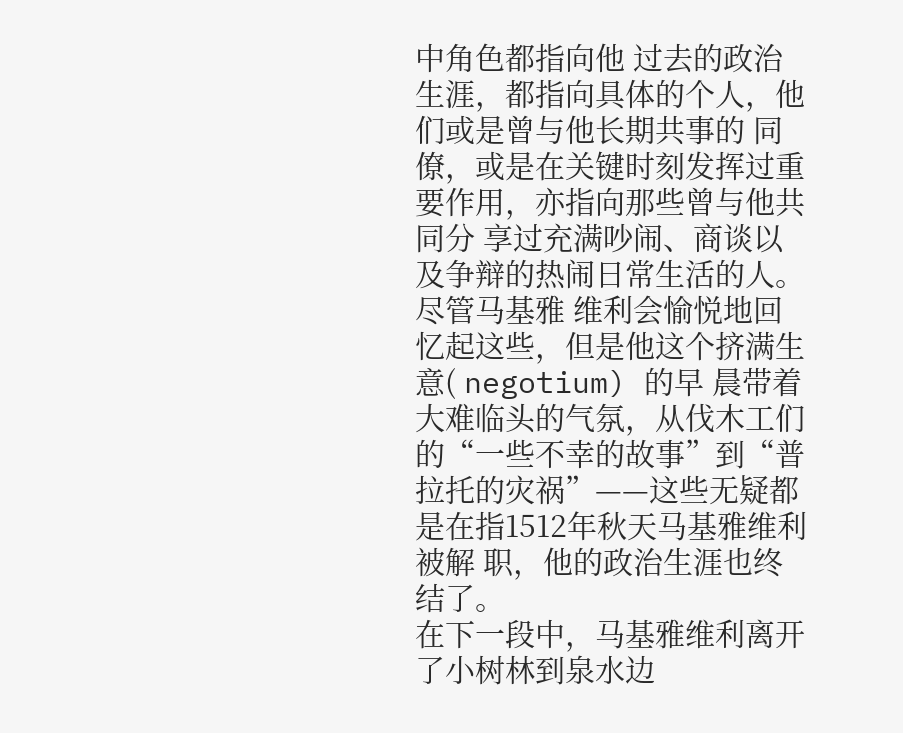中角色都指向他 过去的政治生涯，都指向具体的个人，他们或是曾与他长期共事的 同僚，或是在关键时刻发挥过重要作用，亦指向那些曾与他共同分 享过充满吵闹、商谈以及争辩的热闹日常生活的人。尽管马基雅 维利会愉悦地回忆起这些，但是他这个挤满生意( negotium) 的早 晨带着大难临头的气氛，从伐木工们的“一些不幸的故事”到“普 拉托的灾祸”——这些无疑都是在指1512年秋天马基雅维利被解 职，他的政治生涯也终结了。
在下一段中，马基雅维利离开了小树林到泉水边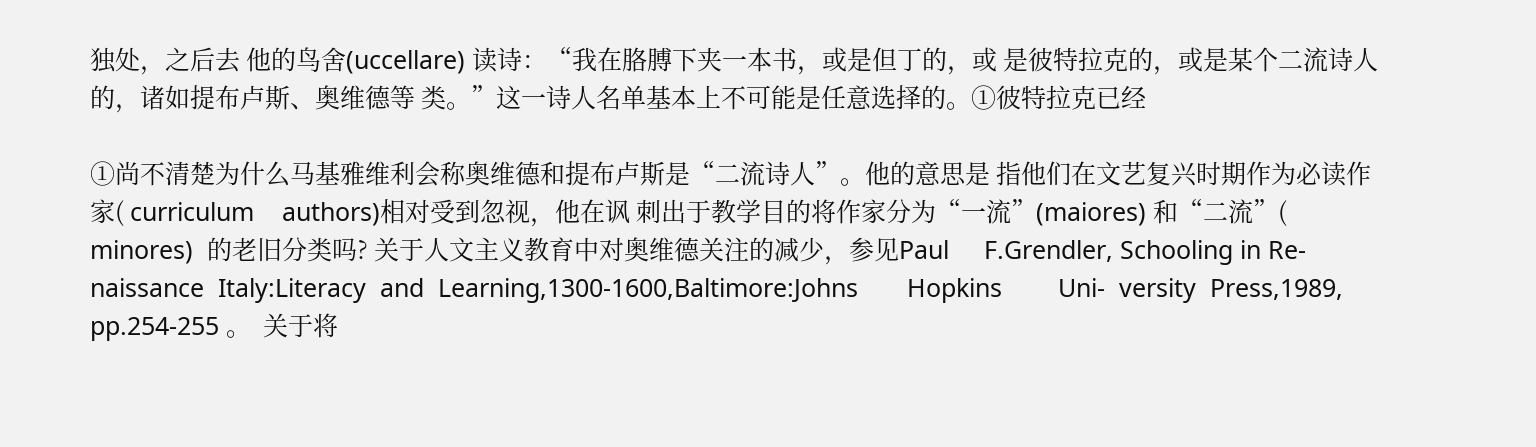独处，之后去 他的鸟舍(uccellare) 读诗：“我在胳膊下夹一本书，或是但丁的，或 是彼特拉克的，或是某个二流诗人的，诸如提布卢斯、奥维德等 类。”这一诗人名单基本上不可能是任意选择的。①彼特拉克已经

①尚不清楚为什么马基雅维利会称奥维德和提布卢斯是“二流诗人”。他的意思是 指他们在文艺复兴时期作为必读作家( curriculum    authors)相对受到忽视，他在讽 刺出于教学目的将作家分为“一流”(maiores) 和“二流”( minores)  的老旧分类吗? 关于人文主义教育中对奥维德关注的减少，参见Paul     F.Grendler, Schooling in Re-  naissance  Italy:Literacy  and  Learning,1300-1600,Baltimore:Johns       Hopkins        Uni-  versity  Press,1989, pp.254-255 。  关于将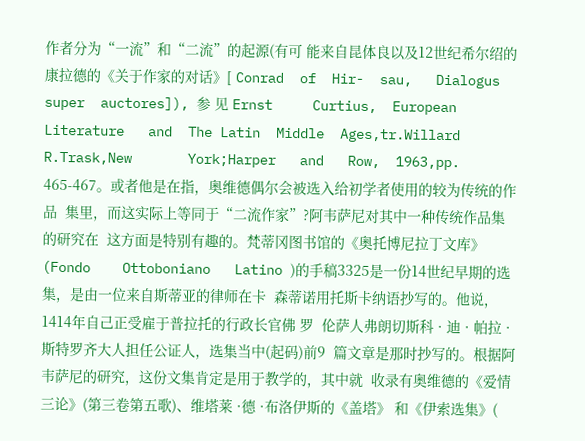作者分为“一流”和“二流”的起源(有可 能来自昆体良以及12世纪希尔绍的康拉德的《关于作家的对话》[ Conrad  of  Hir-  sau,   Dialogus  super  auctores]), 参 见 Ernst     Curtius,  European  Literature   and  The Latin  Middle  Ages,tr.Willard        R.Trask,New       York;Harper   and   Row,  1963,pp.
465-467。或者他是在指，奥维德偶尔会被选入给初学者使用的较为传统的作品  集里，而这实际上等同于“二流作家”?阿韦萨尼对其中一种传统作品集的研究在  这方面是特别有趣的。梵蒂冈图书馆的《奥托博尼拉丁文库》(Fondo    Ottoboniano   Latino )的手稿3325是一份14世纪早期的选集，是由一位来自斯蒂亚的律师在卡  森蒂诺用托斯卡纳语抄写的。他说，1414年自己正受雇于普拉托的行政长官佛 罗  伦萨人弗朗切斯科 · 迪 · 帕拉 · 斯特罗齐大人担任公证人，选集当中(起码)前9  篇文章是那时抄写的。根据阿韦萨尼的研究，这份文集肯定是用于教学的，其中就  收录有奥维德的《爱情三论》(第三卷第五歌)、维塔莱 ·德 ·布洛伊斯的《盖塔》 和《伊索选集》(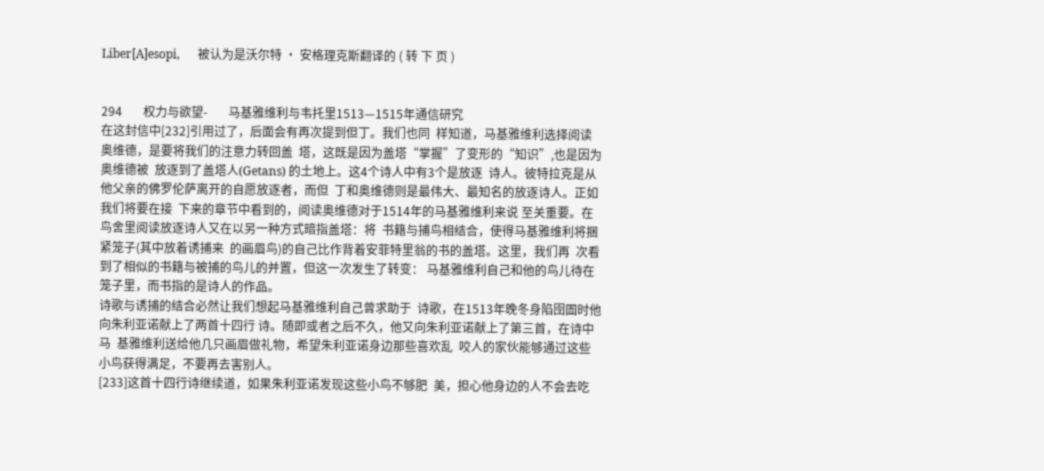Liber[A]esopi,      被认为是沃尔特 · 安格理克斯翻译的 ( 转 下 页 )


294       权力与欲望-       马基雅维利与韦托里1513—1515年通信研究
在这封信中[232]引用过了，后面会有再次提到但丁。我们也同  样知道，马基雅维利选择阅读奥维德，是要将我们的注意力转回盖  塔，这既是因为盖塔“掌握”了变形的“知识”,也是因为奥维德被  放逐到了盖塔人(Getans) 的土地上。这4个诗人中有3个是放逐  诗人。彼特拉克是从他父亲的佛罗伦萨离开的自愿放逐者，而但  丁和奥维德则是最伟大、最知名的放逐诗人。正如我们将要在接  下来的章节中看到的，阅读奥维德对于1514年的马基雅维利来说 至关重要。在鸟舍里阅读放逐诗人又在以另一种方式暗指盖塔：将  书籍与捕鸟相结合，使得马基雅维利将捆紧笼子(其中放着诱捕来  的画眉鸟)的自己比作背着安菲特里翁的书的盖塔。这里，我们再  次看到了相似的书籍与被捕的鸟儿的并置，但这一次发生了转变： 马基雅维利自己和他的鸟儿待在笼子里，而书指的是诗人的作品。
诗歌与诱捕的结合必然让我们想起马基雅维利自己曾求助于  诗歌，在1513年晚冬身陷囹圄时他向朱利亚诺献上了两首十四行 诗。随即或者之后不久，他又向朱利亚诺献上了第三首，在诗中马  基雅维利送给他几只画眉做礼物，希望朱利亚诺身边那些喜欢乱  咬人的家伙能够通过这些小鸟获得满足，不要再去害别人。
[233]这首十四行诗继续道，如果朱利亚诺发现这些小鸟不够肥  美，担心他身边的人不会去吃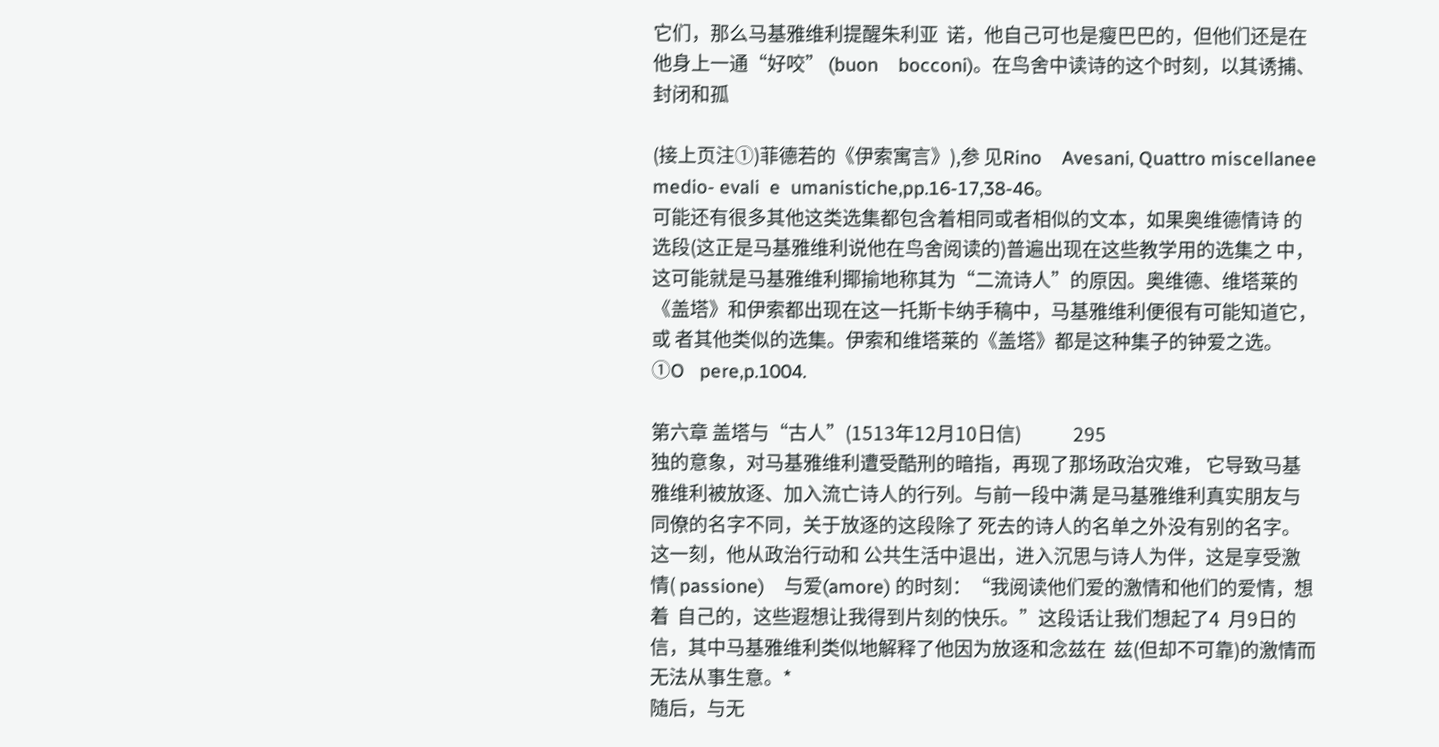它们，那么马基雅维利提醒朱利亚  诺，他自己可也是瘦巴巴的，但他们还是在他身上一通“好咬” (buon    bocconi)。在鸟舍中读诗的这个时刻，以其诱捕、封闭和孤

(接上页注①)菲德若的《伊索寓言》),参 见Rino    Avesani, Quattro miscellanee medio- evali  e  umanistiche,pp.16-17,38-46。
可能还有很多其他这类选集都包含着相同或者相似的文本，如果奥维德情诗 的选段(这正是马基雅维利说他在鸟舍阅读的)普遍出现在这些教学用的选集之 中，这可能就是马基雅维利揶揄地称其为“二流诗人”的原因。奥维德、维塔莱的 《盖塔》和伊索都出现在这一托斯卡纳手稿中，马基雅维利便很有可能知道它，或 者其他类似的选集。伊索和维塔莱的《盖塔》都是这种集子的钟爱之选。
①O   pere,p.1004.

第六章 盖塔与“古人”(1513年12月10日信)             295
独的意象，对马基雅维利遭受酷刑的暗指，再现了那场政治灾难， 它导致马基雅维利被放逐、加入流亡诗人的行列。与前一段中满 是马基雅维利真实朋友与同僚的名字不同，关于放逐的这段除了 死去的诗人的名单之外没有别的名字。这一刻，他从政治行动和 公共生活中退出，进入沉思与诗人为伴，这是享受激情( passione)    与爱(amore) 的时刻：“我阅读他们爱的激情和他们的爱情，想着  自己的，这些遐想让我得到片刻的快乐。”这段话让我们想起了4  月9日的信，其中马基雅维利类似地解释了他因为放逐和念兹在  兹(但却不可靠)的激情而无法从事生意。*
随后，与无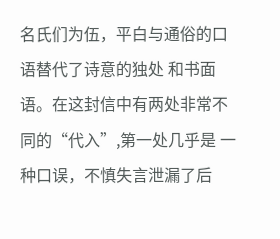名氏们为伍，平白与通俗的口语替代了诗意的独处 和书面语。在这封信中有两处非常不同的“代入”,第一处几乎是 一种口误，不慎失言泄漏了后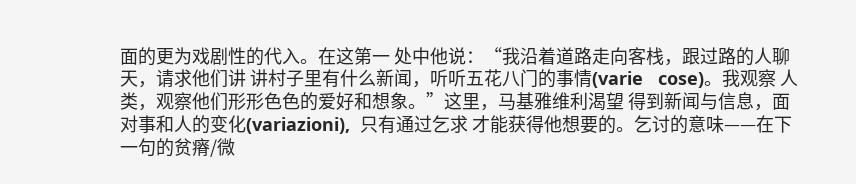面的更为戏剧性的代入。在这第一 处中他说：“我沿着道路走向客栈，跟过路的人聊天，请求他们讲 讲村子里有什么新闻，听听五花八门的事情(varie   cose)。我观察 人类，观察他们形形色色的爱好和想象。”这里，马基雅维利渴望 得到新闻与信息，面对事和人的变化(variazioni),  只有通过乞求 才能获得他想要的。乞讨的意味——在下一句的贫瘠/微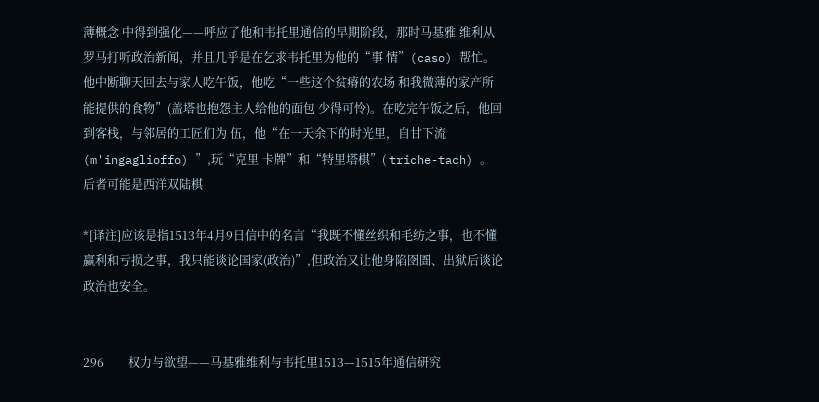薄概念 中得到强化——呼应了他和韦托里通信的早期阶段，那时马基雅 维利从罗马打听政治新闻，并且几乎是在乞求韦托里为他的“事 情”(caso) 帮忙。
他中断聊天回去与家人吃午饭，他吃“一些这个贫瘠的农场 和我微薄的家产所能提供的食物”(盖塔也抱怨主人给他的面包 少得可怜)。在吃完午饭之后，他回到客栈，与邻居的工匠们为 伍，他“在一天余下的时光里，自甘下流(m'ingaglioffo) ”,玩“克里 卡牌”和“特里塔棋”( triche-tach) 。 后者可能是西洋双陆棋

*[译注]应该是指1513年4月9日信中的名言“我既不懂丝织和毛纺之事，也不懂 赢利和亏损之事，我只能谈论国家(政治)”,但政治又让他身陷囹圄、出狱后谈论 政治也安全。


296        权力与欲望——马基雅维利与韦托里1513—1515年通信研究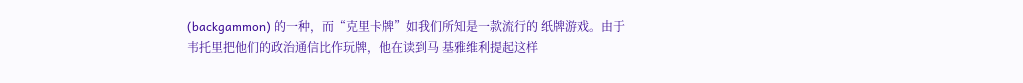(backgammon) 的一种，而“克里卡牌”如我们所知是一款流行的 纸牌游戏。由于韦托里把他们的政治通信比作玩牌，他在读到马 基雅维利提起这样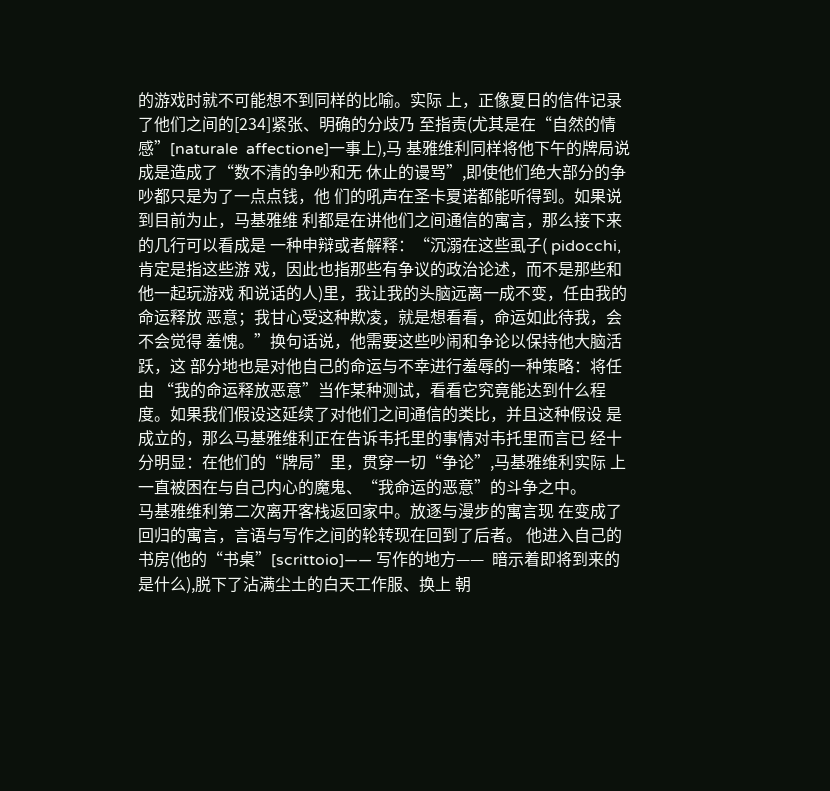的游戏时就不可能想不到同样的比喻。实际 上，正像夏日的信件记录了他们之间的[234]紧张、明确的分歧乃 至指责(尤其是在“自然的情感”[naturale  affectione]一事上),马 基雅维利同样将他下午的牌局说成是造成了“数不清的争吵和无 休止的谩骂”,即使他们绝大部分的争吵都只是为了一点点钱，他 们的吼声在圣卡夏诺都能听得到。如果说到目前为止，马基雅维 利都是在讲他们之间通信的寓言，那么接下来的几行可以看成是 一种申辩或者解释：“沉溺在这些虱子( pidocchi, 肯定是指这些游 戏，因此也指那些有争议的政治论述，而不是那些和他一起玩游戏 和说话的人)里，我让我的头脑远离一成不变，任由我的命运释放 恶意；我甘心受这种欺凌，就是想看看，命运如此待我，会不会觉得 羞愧。”换句话说，他需要这些吵闹和争论以保持他大脑活跃，这 部分地也是对他自己的命运与不幸进行羞辱的一种策略：将任由 “我的命运释放恶意”当作某种测试，看看它究竟能达到什么程 度。如果我们假设这延续了对他们之间通信的类比，并且这种假设 是成立的，那么马基雅维利正在告诉韦托里的事情对韦托里而言已 经十分明显：在他们的“牌局”里，贯穿一切“争论”,马基雅维利实际 上一直被困在与自己内心的魔鬼、“我命运的恶意”的斗争之中。
马基雅维利第二次离开客栈返回家中。放逐与漫步的寓言现 在变成了回归的寓言，言语与写作之间的轮转现在回到了后者。 他进入自己的书房(他的“书桌”[scrittoio]—— 写作的地方——  暗示着即将到来的是什么),脱下了沾满尘土的白天工作服、换上 朝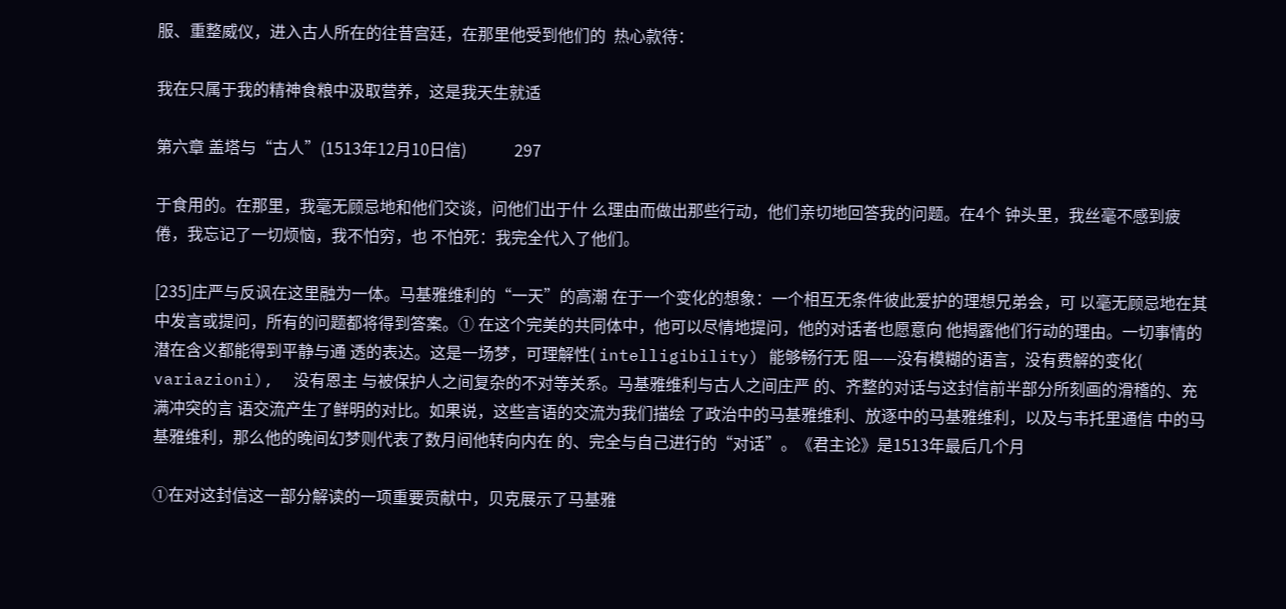服、重整威仪，进入古人所在的往昔宫廷，在那里他受到他们的  热心款待：

我在只属于我的精神食粮中汲取营养，这是我天生就适

第六章 盖塔与“古人”(1513年12月10日信)            297

于食用的。在那里，我毫无顾忌地和他们交谈，问他们出于什 么理由而做出那些行动，他们亲切地回答我的问题。在4个 钟头里，我丝毫不感到疲倦，我忘记了一切烦恼，我不怕穷，也 不怕死：我完全代入了他们。

[235]庄严与反讽在这里融为一体。马基雅维利的“一天”的高潮 在于一个变化的想象：一个相互无条件彼此爱护的理想兄弟会，可 以毫无顾忌地在其中发言或提问，所有的问题都将得到答案。① 在这个完美的共同体中，他可以尽情地提问，他的对话者也愿意向 他揭露他们行动的理由。一切事情的潜在含义都能得到平静与通 透的表达。这是一场梦，可理解性( intelligibility) 能够畅行无 阻——没有模糊的语言，没有费解的变化( variazioni),  没有恩主 与被保护人之间复杂的不对等关系。马基雅维利与古人之间庄严 的、齐整的对话与这封信前半部分所刻画的滑稽的、充满冲突的言 语交流产生了鲜明的对比。如果说，这些言语的交流为我们描绘 了政治中的马基雅维利、放逐中的马基雅维利，以及与韦托里通信 中的马基雅维利，那么他的晚间幻梦则代表了数月间他转向内在 的、完全与自己进行的“对话”。《君主论》是1513年最后几个月

①在对这封信这一部分解读的一项重要贡献中，贝克展示了马基雅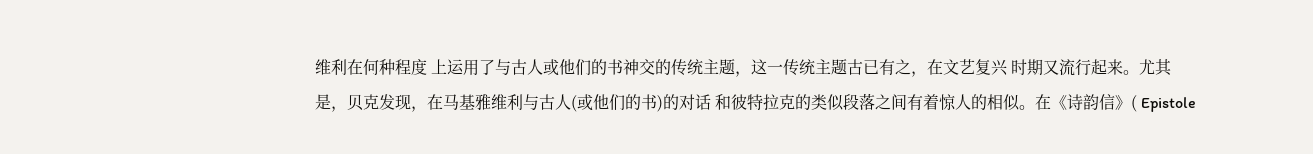维利在何种程度 上运用了与古人或他们的书神交的传统主题，这一传统主题古已有之，在文艺复兴 时期又流行起来。尤其是，贝克发现，在马基雅维利与古人(或他们的书)的对话 和彼特拉克的类似段落之间有着惊人的相似。在《诗韵信》( Epistole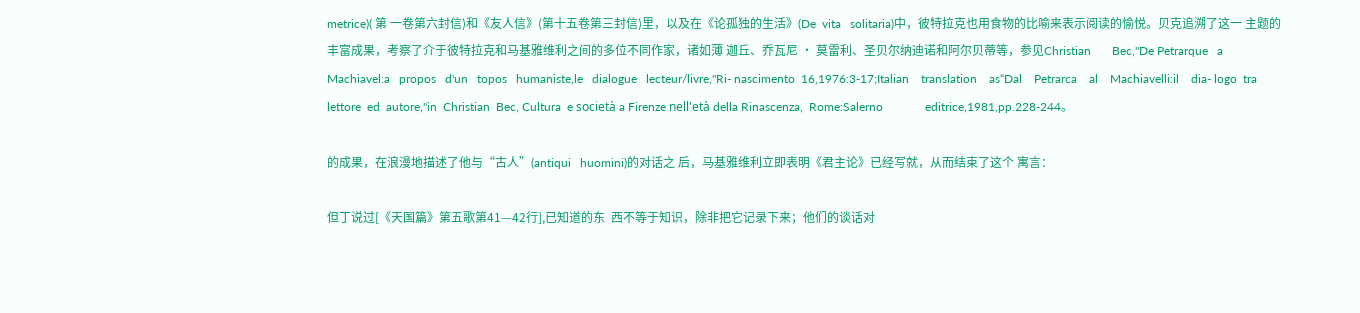metrice)( 第 一卷第六封信)和《友人信》(第十五卷第三封信)里，以及在《论孤独的生活》(De  vita   solitaria)中，彼特拉克也用食物的比喻来表示阅读的愉悦。贝克追溯了这一 主题的丰富成果，考察了介于彼特拉克和马基雅维利之间的多位不同作家，诸如薄 迦丘、乔瓦尼 · 莫雷利、圣贝尔纳迪诺和阿尔贝蒂等，参见Christian       Bec,"De Petrarque   a   Machiavel:a   propos   d'un   topos   humaniste,le   dialogue   lecteur/livre,"Ri- nascimento  16,1976:3-17;Italian    translation    as“Dal    Petrarca    al    Machiavelli:il    dia- logo  tra   lettore  ed  autore,"in  Christian  Bec, Cultura  e società a Firenze nell'età della Rinascenza,  Rome:Salerno              editrice,1981,pp.228-244。

的成果，在浪漫地描述了他与“古人”(antiqui   huomini)的对话之 后，马基雅维利立即表明《君主论》已经写就，从而结束了这个 寓言：

但丁说过[《天国篇》第五歌第41—42行],已知道的东  西不等于知识，除非把它记录下来；他们的谈话对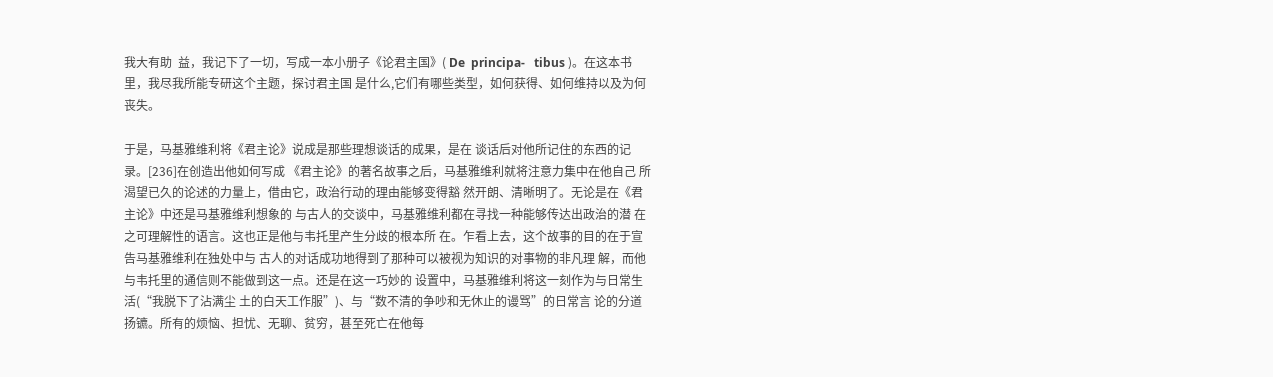我大有助  益，我记下了一切，写成一本小册子《论君主国》( De  principa-   tibus )。在这本书里，我尽我所能专研这个主题，探讨君主国 是什么,它们有哪些类型，如何获得、如何维持以及为何丧失。

于是，马基雅维利将《君主论》说成是那些理想谈话的成果，是在 谈话后对他所记住的东西的记录。[236]在创造出他如何写成 《君主论》的著名故事之后，马基雅维利就将注意力集中在他自己 所渴望已久的论述的力量上，借由它，政治行动的理由能够变得豁 然开朗、清晰明了。无论是在《君主论》中还是马基雅维利想象的 与古人的交谈中，马基雅维利都在寻找一种能够传达出政治的潜 在之可理解性的语言。这也正是他与韦托里产生分歧的根本所 在。乍看上去，这个故事的目的在于宣告马基雅维利在独处中与 古人的对话成功地得到了那种可以被视为知识的对事物的非凡理 解，而他与韦托里的通信则不能做到这一点。还是在这一巧妙的 设置中，马基雅维利将这一刻作为与日常生活(“我脱下了沾满尘 土的白天工作服”)、与“数不清的争吵和无休止的谩骂”的日常言 论的分道扬镳。所有的烦恼、担忧、无聊、贫穷，甚至死亡在他每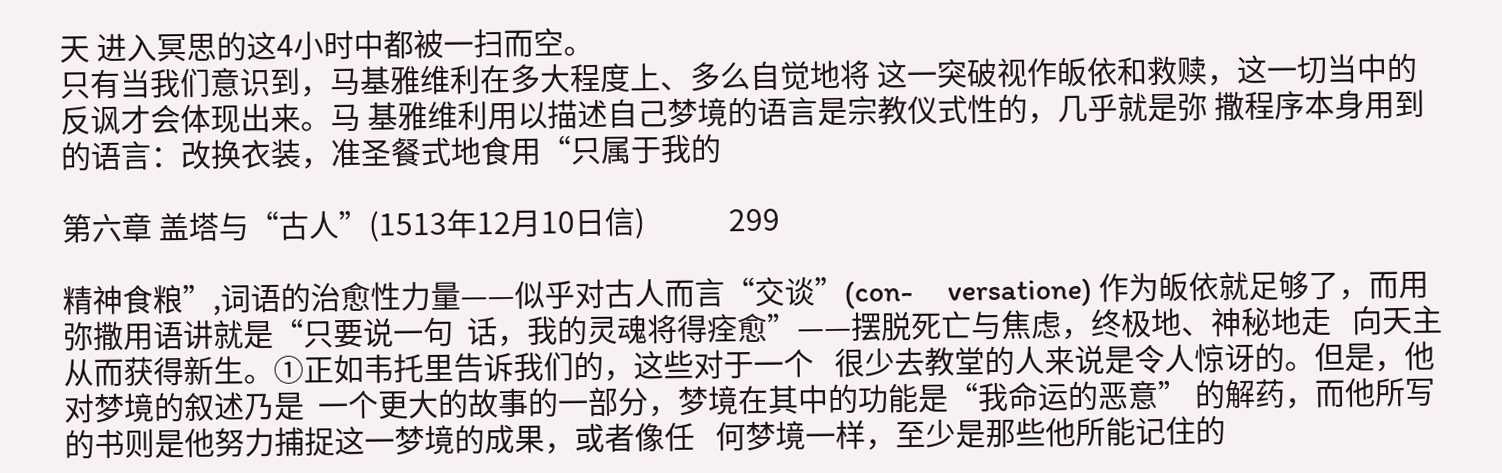天 进入冥思的这4小时中都被一扫而空。
只有当我们意识到，马基雅维利在多大程度上、多么自觉地将 这一突破视作皈依和救赎，这一切当中的反讽才会体现出来。马 基雅维利用以描述自己梦境的语言是宗教仪式性的，几乎就是弥 撒程序本身用到的语言：改换衣装，准圣餐式地食用“只属于我的

第六章 盖塔与“古人”(1513年12月10日信)            299

精神食粮”,词语的治愈性力量——似乎对古人而言“交谈”(con-     versatione) 作为皈依就足够了，而用弥撒用语讲就是“只要说一句  话，我的灵魂将得痊愈”——摆脱死亡与焦虑，终极地、神秘地走   向天主从而获得新生。①正如韦托里告诉我们的，这些对于一个   很少去教堂的人来说是令人惊讶的。但是，他对梦境的叙述乃是  一个更大的故事的一部分，梦境在其中的功能是“我命运的恶意” 的解药，而他所写的书则是他努力捕捉这一梦境的成果，或者像任   何梦境一样，至少是那些他所能记住的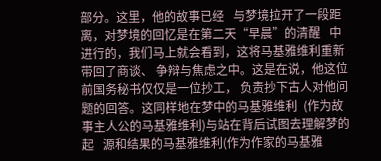部分。这里，他的故事已经   与梦境拉开了一段距离，对梦境的回忆是在第二天“早晨”的清醒   中进行的，我们马上就会看到，这将马基雅维利重新带回了商谈、 争辩与焦虑之中。这是在说，他这位前国务秘书仅仅是一位抄工， 负责抄下古人对他问题的回答。这同样地在梦中的马基雅维利  (作为故事主人公的马基雅维利)与站在背后试图去理解梦的起   源和结果的马基雅维利(作为作家的马基雅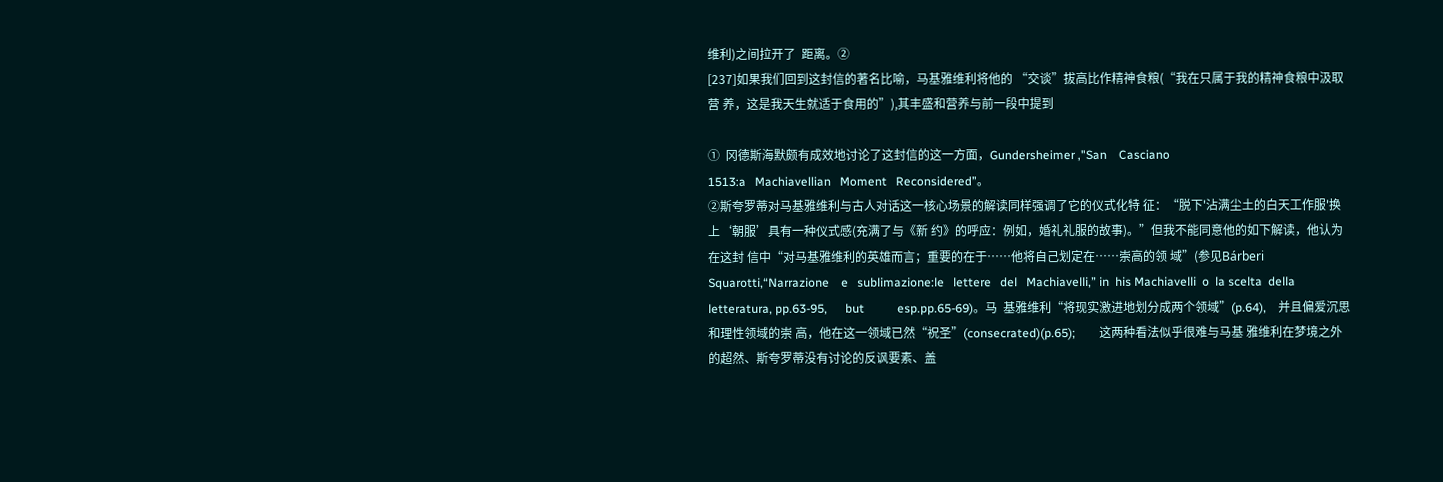维利)之间拉开了  距离。②
[237]如果我们回到这封信的著名比喻，马基雅维利将他的 “交谈”拔高比作精神食粮(“我在只属于我的精神食粮中汲取营 养，这是我天生就适于食用的”),其丰盛和营养与前一段中提到

①  冈德斯海默颇有成效地讨论了这封信的这一方面，Gundersheimer ,"San    Casciano
1513:a   Machiavellian   Moment   Reconsidered”。
②斯夸罗蒂对马基雅维利与古人对话这一核心场景的解读同样强调了它的仪式化特 征：“脱下'沾满尘土的白天工作服'换上‘朝服’具有一种仪式感(充满了与《新 约》的呼应：例如，婚礼礼服的故事)。”但我不能同意他的如下解读，他认为在这封 信中“对马基雅维利的英雄而言；重要的在于……他将自己划定在……崇高的领 域”(参见Bárberi   Squarotti,“Narrazione    e   sublimazione:le   lettere   del   Machiavelli,” in  his Machiavelli  o  la scelta  della letteratura, pp.63-95,      but           esp.pp.65-69)。马  基雅维利“将现实激进地划分成两个领域”(p.64),    并且偏爱沉思和理性领域的崇 高，他在这一领域已然“祝圣”(consecrated)(p.65);        这两种看法似乎很难与马基 雅维利在梦境之外的超然、斯夸罗蒂没有讨论的反讽要素、盖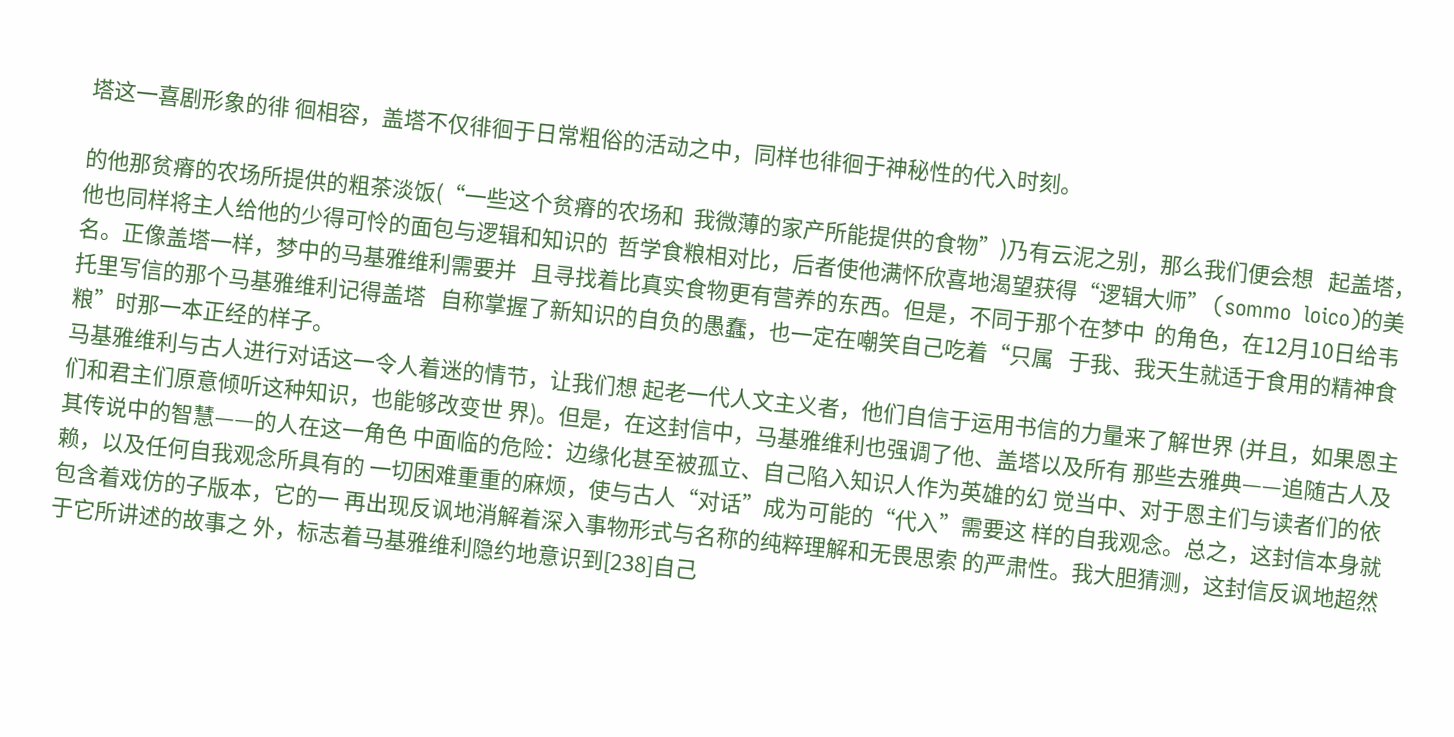塔这一喜剧形象的徘 徊相容，盖塔不仅徘徊于日常粗俗的活动之中，同样也徘徊于神秘性的代入时刻。

的他那贫瘠的农场所提供的粗茶淡饭(“一些这个贫瘠的农场和  我微薄的家产所能提供的食物”)乃有云泥之别，那么我们便会想   起盖塔，他也同样将主人给他的少得可怜的面包与逻辑和知识的  哲学食粮相对比，后者使他满怀欣喜地渴望获得“逻辑大师” (sommo  loico)的美名。正像盖塔一样，梦中的马基雅维利需要并   且寻找着比真实食物更有营养的东西。但是，不同于那个在梦中  的角色，在12月10日给韦托里写信的那个马基雅维利记得盖塔   自称掌握了新知识的自负的愚蠢，也一定在嘲笑自己吃着“只属   于我、我天生就适于食用的精神食粮”时那一本正经的样子。
马基雅维利与古人进行对话这一令人着迷的情节，让我们想 起老一代人文主义者，他们自信于运用书信的力量来了解世界 (并且，如果恩主们和君主们原意倾听这种知识，也能够改变世 界)。但是，在这封信中，马基雅维利也强调了他、盖塔以及所有 那些去雅典——追随古人及其传说中的智慧——的人在这一角色 中面临的危险：边缘化甚至被孤立、自己陷入知识人作为英雄的幻 觉当中、对于恩主们与读者们的依赖，以及任何自我观念所具有的 一切困难重重的麻烦，使与古人“对话”成为可能的“代入”需要这 样的自我观念。总之，这封信本身就包含着戏仿的子版本，它的一 再出现反讽地消解着深入事物形式与名称的纯粹理解和无畏思索 的严肃性。我大胆猜测，这封信反讽地超然于它所讲述的故事之 外，标志着马基雅维利隐约地意识到[238]自己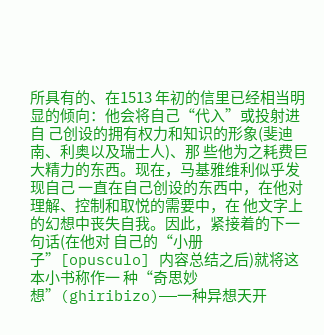所具有的、在1513 年初的信里已经相当明显的倾向：他会将自己“代入”或投射进自 己创设的拥有权力和知识的形象(斐迪南、利奥以及瑞士人)、那 些他为之耗费巨大精力的东西。现在，马基雅维利似乎发现自己 一直在自己创设的东西中，在他对理解、控制和取悦的需要中，在 他文字上的幻想中丧失自我。因此，紧接着的下一句话(在他对 自己的“小册子”[opusculo] 内容总结之后)就将这本小书称作一 种“奇思妙想”(ghiribizo)——一种异想天开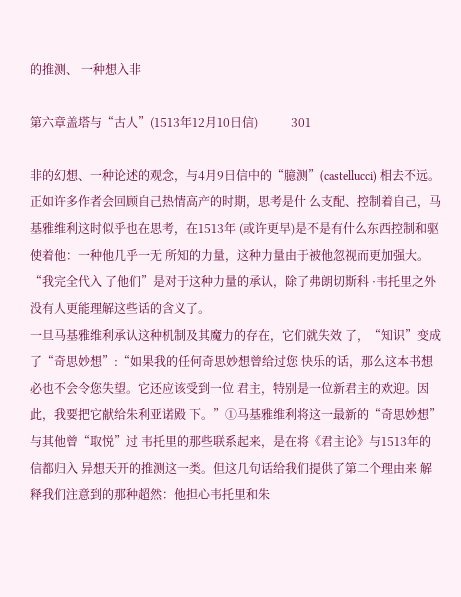的推测、 一种想入非

第六章盖塔与“古人”(1513年12月10日信)           301

非的幻想、一种论述的观念，与4月9日信中的“臆测”(castellucci) 相去不远。正如许多作者会回顾自己热情高产的时期，思考是什 么支配、控制着自己，马基雅维利这时似乎也在思考，在1513年 (或许更早)是不是有什么东西控制和驱使着他：一种他几乎一无 所知的力量，这种力量由于被他忽视而更加强大。“我完全代入 了他们”是对于这种力量的承认，除了弗朗切斯科 ·韦托里之外 没有人更能理解这些话的含义了。
一旦马基雅维利承认这种机制及其魔力的存在，它们就失效 了，“知识”变成了“奇思妙想”:“如果我的任何奇思妙想曾给过您 快乐的话，那么这本书想必也不会令您失望。它还应该受到一位 君主，特别是一位新君主的欢迎。因此，我要把它献给朱利亚诺殿 下。”①马基雅维利将这一最新的“奇思妙想”与其他曾“取悦”过 韦托里的那些联系起来，是在将《君主论》与1513年的信都归入 异想天开的推测这一类。但这几句话给我们提供了第二个理由来 解释我们注意到的那种超然：他担心韦托里和朱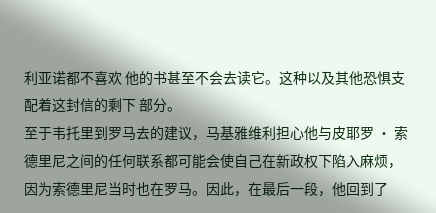利亚诺都不喜欢 他的书甚至不会去读它。这种以及其他恐惧支配着这封信的剩下 部分。
至于韦托里到罗马去的建议，马基雅维利担心他与皮耶罗 · 索德里尼之间的任何联系都可能会使自己在新政权下陷入麻烦， 因为索德里尼当时也在罗马。因此，在最后一段，他回到了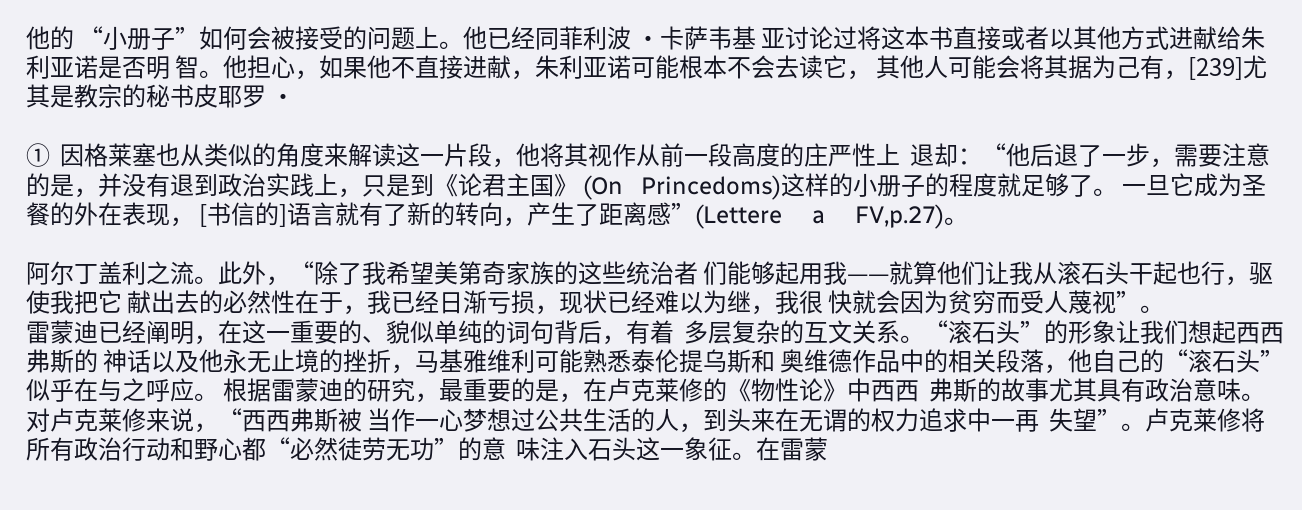他的 “小册子”如何会被接受的问题上。他已经同菲利波 ·卡萨韦基 亚讨论过将这本书直接或者以其他方式进献给朱利亚诺是否明 智。他担心，如果他不直接进献，朱利亚诺可能根本不会去读它， 其他人可能会将其据为己有，[239]尤其是教宗的秘书皮耶罗 ·

①  因格莱塞也从类似的角度来解读这一片段，他将其视作从前一段高度的庄严性上  退却：“他后退了一步，需要注意的是，并没有退到政治实践上，只是到《论君主国》 (On   Princedoms)这样的小册子的程度就足够了。 一旦它成为圣餐的外在表现， [书信的]语言就有了新的转向，产生了距离感”(Lettere     a     FV,p.27)。

阿尔丁盖利之流。此外，“除了我希望美第奇家族的这些统治者 们能够起用我——就算他们让我从滚石头干起也行，驱使我把它 献出去的必然性在于，我已经日渐亏损，现状已经难以为继，我很 快就会因为贫穷而受人蔑视”。
雷蒙迪已经阐明，在这一重要的、貌似单纯的词句背后，有着  多层复杂的互文关系。“滚石头”的形象让我们想起西西弗斯的 神话以及他永无止境的挫折，马基雅维利可能熟悉泰伦提乌斯和 奥维德作品中的相关段落，他自己的“滚石头”似乎在与之呼应。 根据雷蒙迪的研究，最重要的是，在卢克莱修的《物性论》中西西  弗斯的故事尤其具有政治意味。对卢克莱修来说，“西西弗斯被 当作一心梦想过公共生活的人，到头来在无谓的权力追求中一再  失望”。卢克莱修将所有政治行动和野心都“必然徒劳无功”的意  味注入石头这一象征。在雷蒙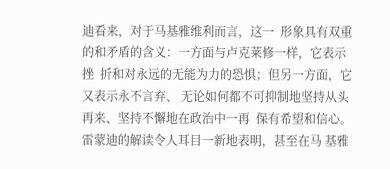迪看来，对于马基雅维利而言，这一  形象具有双重的和矛盾的含义：一方面与卢克莱修一样，它表示挫  折和对永远的无能为力的恐惧；但另一方面，它又表示永不言弃、 无论如何都不可抑制地坚持从头再来、坚持不懈地在政治中一再  保有希望和信心。雷蒙迪的解读令人耳目一新地表明，甚至在马 基雅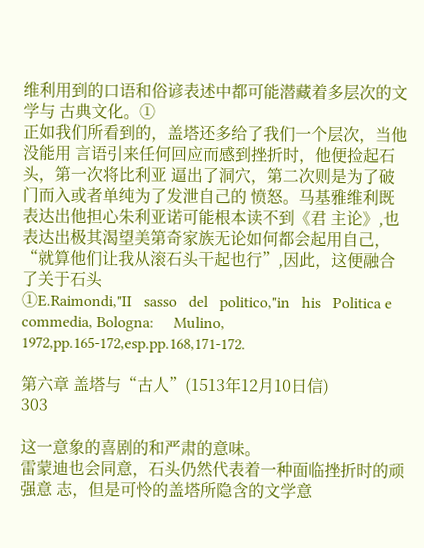维利用到的口语和俗谚表述中都可能潜藏着多层次的文学与 古典文化。①
正如我们所看到的，盖塔还多给了我们一个层次，当他没能用 言语引来任何回应而感到挫折时，他便捡起石头，第一次将比利亚 逼出了洞穴，第二次则是为了破门而入或者单纯为了发泄自己的 愤怒。马基雅维利既表达出他担心朱利亚诺可能根本读不到《君 主论》,也表达出极其渴望美第奇家族无论如何都会起用自己， “就算他们让我从滚石头干起也行”,因此，这便融合了关于石头
①E.Raimondi,"II   sasso   del   politico,"in   his   Politica e commedia, Bologna:     Mulino, 1972,pp.165-172,esp.pp.168,171-172.

第六章 盖塔与“古人”(1513年12月10日信)             303

这一意象的喜剧的和严肃的意味。
雷蒙迪也会同意，石头仍然代表着一种面临挫折时的顽强意 志，但是可怜的盖塔所隐含的文学意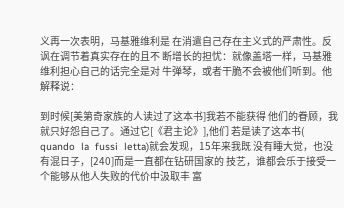义再一次表明，马基雅维利是 在消遣自己存在主义式的严肃性。反讽在调节着真实存在的且不 断增长的担忧：就像盖塔一样，马基雅维利担心自己的话完全是对 牛弹琴，或者干脆不会被他们听到。他解释说：

到时候[美第奇家族的人读过了这本书]我若不能获得 他们的眷顾，我就只好怨自己了。通过它[《君主论》],他们 若是读了这本书( quando  la  fussi  letta)就会发现，15年来我既 没有睡大觉，也没有混日子，[240]而是一直都在钻研国家的 技艺，谁都会乐于接受一个能够从他人失败的代价中汲取丰 富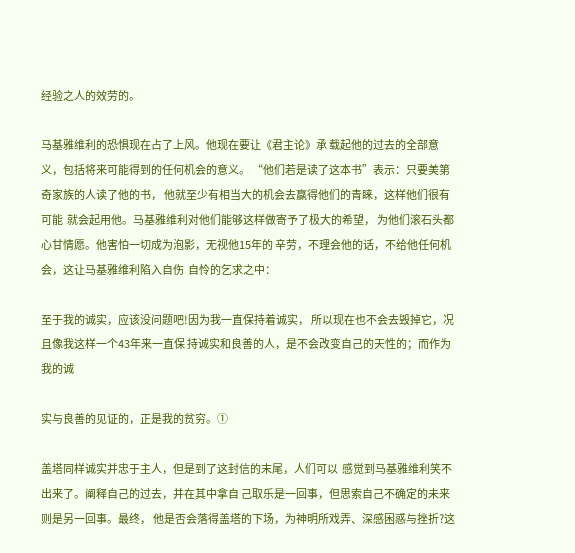经验之人的效劳的。

马基雅维利的恐惧现在占了上风。他现在要让《君主论》承 载起他的过去的全部意义，包括将来可能得到的任何机会的意义。 “他们若是读了这本书”表示：只要美第奇家族的人读了他的书， 他就至少有相当大的机会去赢得他们的青睐，这样他们很有可能  就会起用他。马基雅维利对他们能够这样做寄予了极大的希望， 为他们滚石头都心甘情愿。他害怕一切成为泡影，无视他15年的 辛劳，不理会他的话，不给他任何机会，这让马基雅维利陷入自伤  自怜的乞求之中：

至于我的诚实，应该没问题吧!因为我一直保持着诚实， 所以现在也不会去毁掉它，况且像我这样一个43年来一直保 持诚实和良善的人，是不会改变自己的天性的；而作为我的诚

实与良善的见证的，正是我的贫穷。①

盖塔同样诚实并忠于主人，但是到了这封信的末尾，人们可以  感觉到马基雅维利笑不出来了。阐释自己的过去，并在其中拿自 己取乐是一回事，但思索自己不确定的未来则是另一回事。最终， 他是否会落得盖塔的下场，为神明所戏弄、深感困惑与挫折?这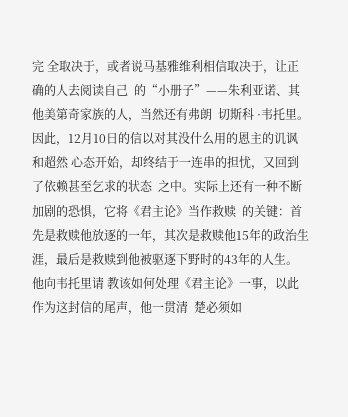完 全取决于，或者说马基雅维利相信取决于，让正确的人去阅读自己  的“小册子”——朱利亚诺、其他美第奇家族的人，当然还有弗朗  切斯科 ·韦托里。
因此，12月10日的信以对其没什么用的恩主的讥讽和超然 心态开始，却终结于一连串的担忧，又回到了依赖甚至乞求的状态  之中。实际上还有一种不断加剧的恐惧，它将《君主论》当作救赎  的关键：首先是救赎他放逐的一年，其次是救赎他15年的政治生 涯，最后是救赎到他被驱逐下野时的43年的人生。他向韦托里请 教该如何处理《君主论》一事，以此作为这封信的尾声，他一贯清  楚必须如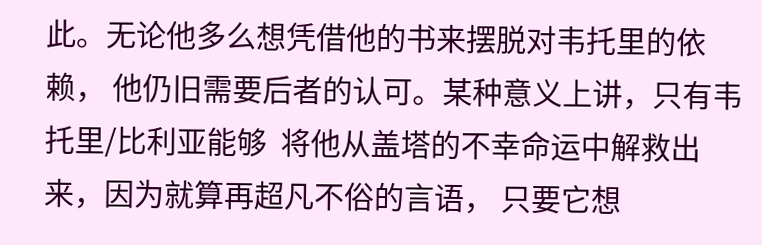此。无论他多么想凭借他的书来摆脱对韦托里的依赖， 他仍旧需要后者的认可。某种意义上讲，只有韦托里/比利亚能够  将他从盖塔的不幸命运中解救出来，因为就算再超凡不俗的言语， 只要它想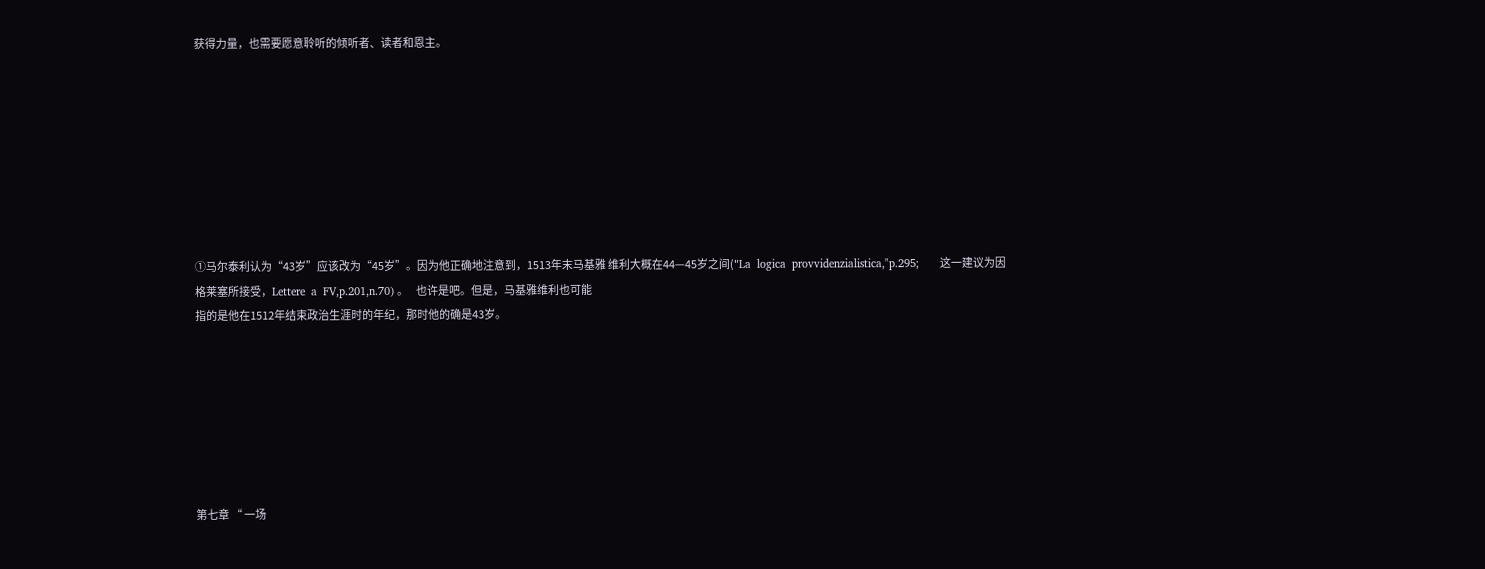获得力量，也需要愿意聆听的倾听者、读者和恩主。








①马尔泰利认为“43岁”应该改为“45岁”。因为他正确地注意到，1513年末马基雅 维利大概在44—45岁之间("La  logica  provvidenzialistica,"p.295;       这一建议为因
格莱塞所接受，Lettere  a  FV,p.201,n.70) 。    也许是吧。但是，马基雅维利也可能
指的是他在1512年结束政治生涯时的年纪，那时他的确是43岁。







第七章 “ 一场